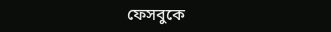ফেসবুকে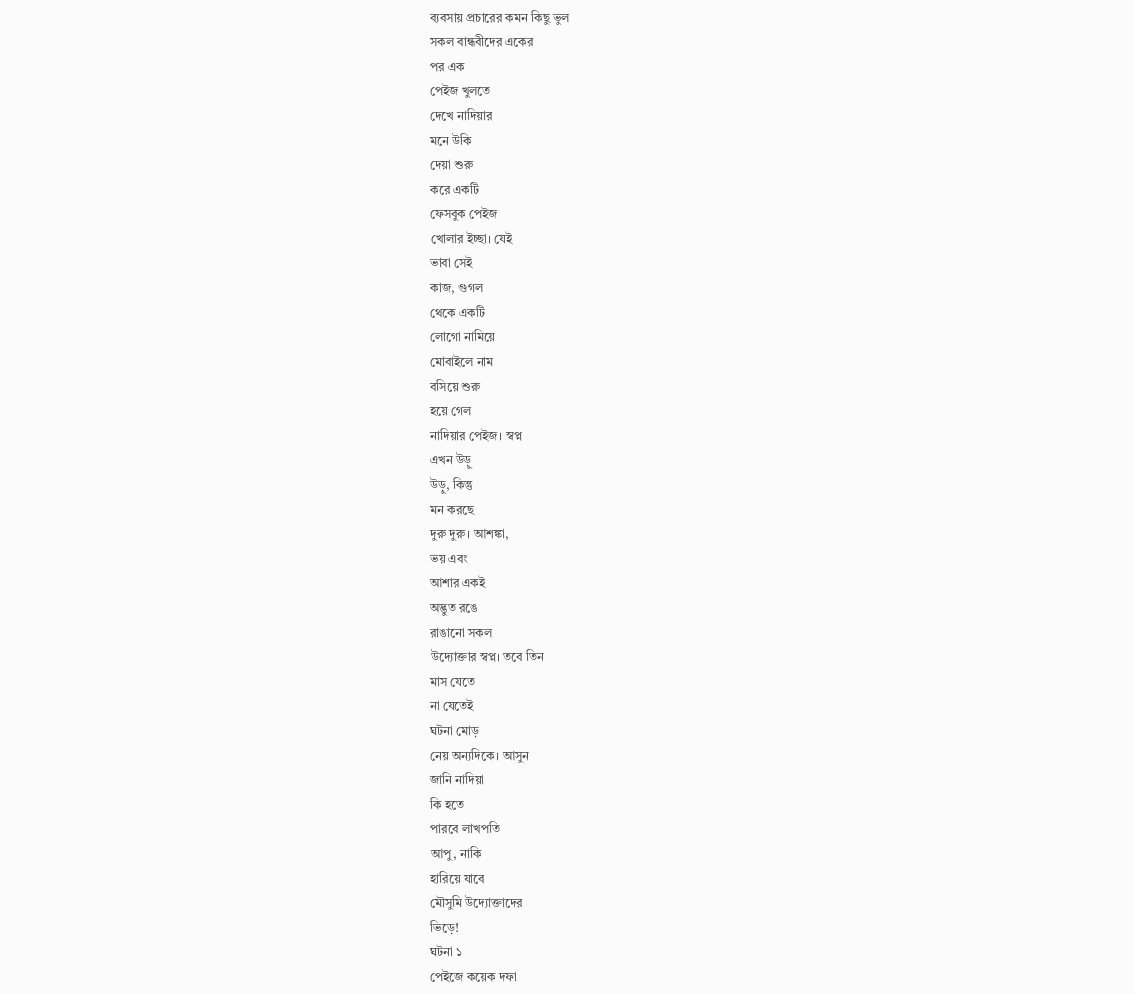ব্যবসায় প্রচারের কমন কিছু ভুল
সকল বান্ধবীদের একের
পর এক
পেইজ খুলতে
দেখে নাদিয়ার
মনে উকি
দেয়া শুরু
করে একটি
ফেসবুক পেইজ
খোলার ইচ্ছা। যেই
ভাবা সেই
কাজ, গুগল
থেকে একটি
লোগো নামিয়ে
মোবাইলে নাম
বসিয়ে শুরু
হয়ে গেল
নাদিয়ার পেইজ। স্বপ্ন
এখন উড়ু
উড়ু, কিন্তু
মন করছে
দুরু দুরু। আশঙ্কা,
ভয় এবং
আশার একই
অদ্ভুত রঙে
রাঙানো সকল
উদ্যোক্তার স্বপ্ন। তবে তিন
মাস যেতে
না যেতেই
ঘটনা মোড়
নেয় অন্যদিকে। আসুন
জানি নাদিয়া
কি হতে
পারবে লাখপতি
আপু, নাকি
হারিয়ে যাবে
মৌসুমি উদ্যোক্তাদের
ভিড়ে!
ঘটনা ১
পেইজে কয়েক দফা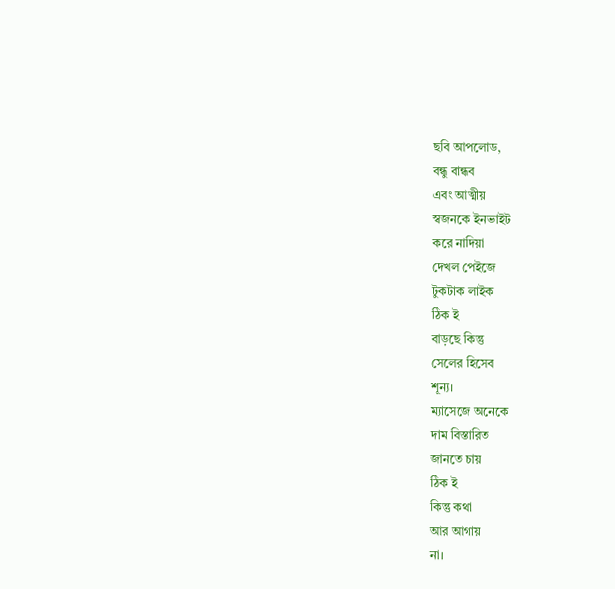ছবি আপলোড,
বন্ধু বান্ধব
এবং আত্মীয়
স্বজনকে ইনভাইট
করে নাদিয়া
দেখল পেইজে
টুকটাক লাইক
ঠিক ই
বাড়ছে কিন্তু
সেলের হিসেব
শূন্য।
ম্যাসেজে অনেকে
দাম বিস্তারিত
জানতে চায়
ঠিক ই
কিন্তু কথা
আর আগায়
না।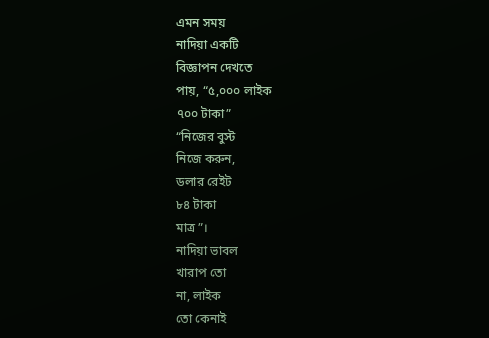এমন সময়
নাদিয়া একটি
বিজ্ঞাপন দেখতে
পায়, “৫,০০০ লাইক
৭০০ টাকা”
“নিজের বুস্ট
নিজে করুন,
ডলার রেইট
৮৪ টাকা
মাত্র”।
নাদিয়া ভাবল
খারাপ তো
না, লাইক
তো কেনাই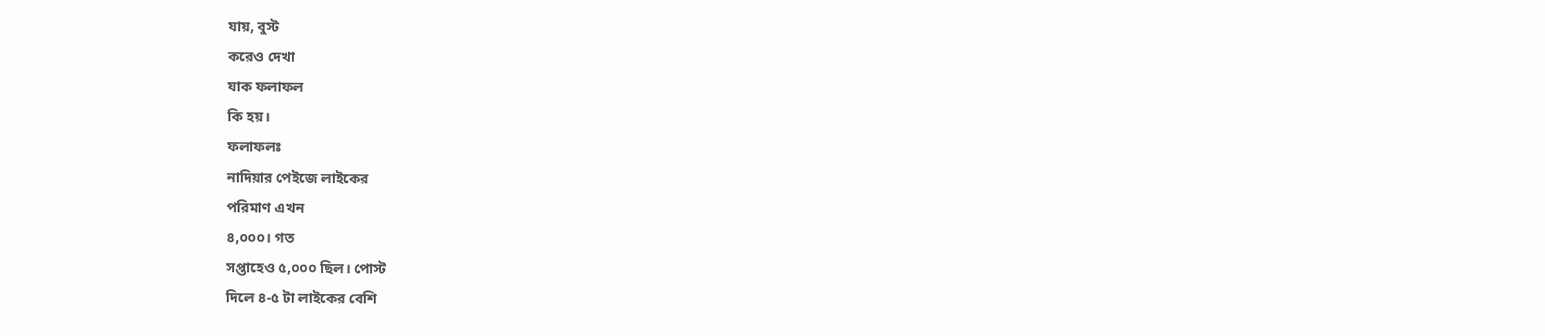যায়, বুস্ট
করেও দেখা
যাক ফলাফল
কি হয়।
ফলাফলঃ
নাদিয়ার পেইজে লাইকের
পরিমাণ এখন
৪,০০০। গত
সপ্তাহেও ৫,০০০ ছিল। পোস্ট
দিলে ৪-৫ টা লাইকের বেশি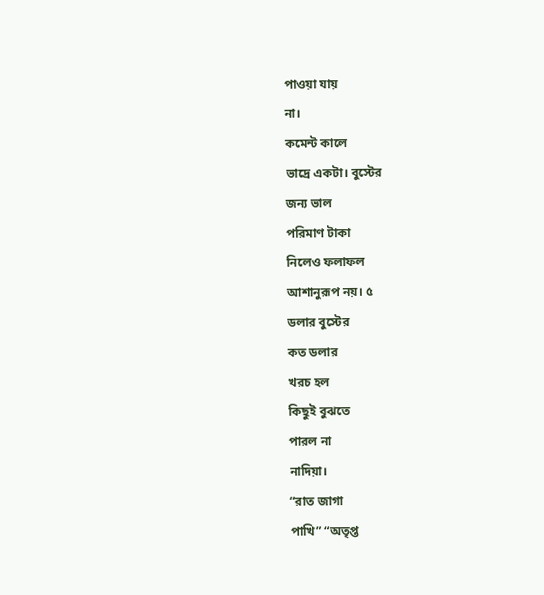পাওয়া যায়
না।
কমেন্ট কালে
ভাদ্রে একটা। বুস্টের
জন্য ভাল
পরিমাণ টাকা
নিলেও ফলাফল
আশানুরূপ নয়। ৫
ডলার বুস্টের
কত ডলার
খরচ হল
কিছুই বুঝতে
পারল না
নাদিয়া।
“রাত জাগা
পাখি” “অতৃপ্ত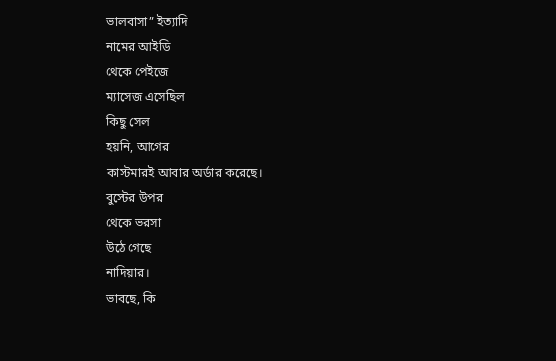ভালবাসা” ইত্যাদি
নামের আইডি
থেকে পেইজে
ম্যাসেজ এসেছিল
কিছু সেল
হয়নি, আগের
কাস্টমারই আবার অর্ডার করেছে।
বুস্টের উপর
থেকে ভরসা
উঠে গেছে
নাদিয়ার।
ভাবছে, কি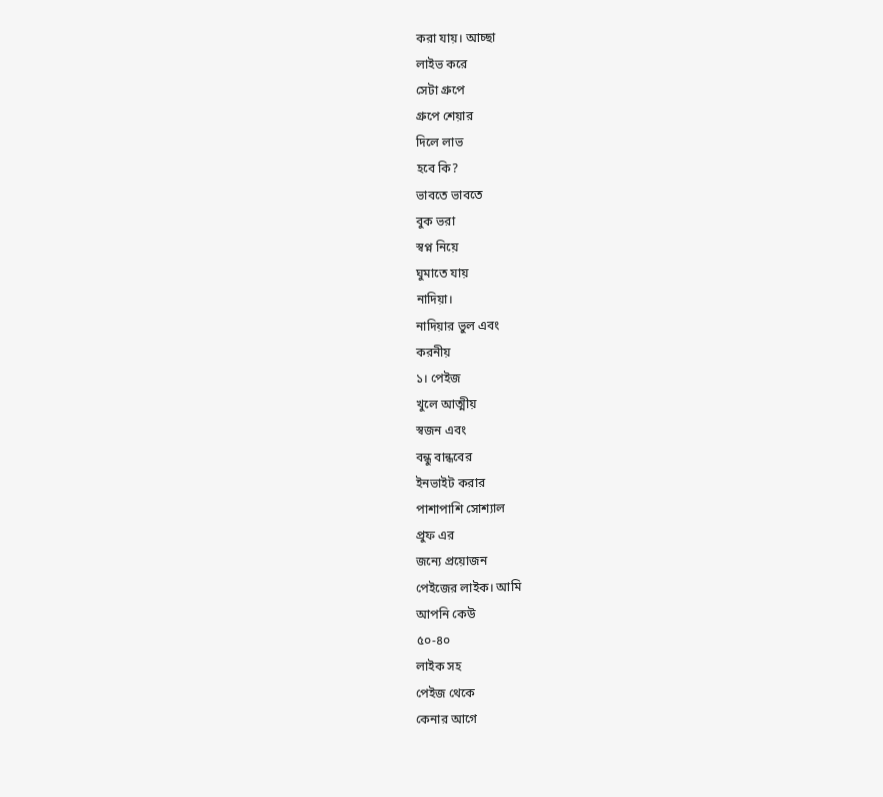করা যায়। আচ্ছা
লাইভ করে
সেটা গ্রুপে
গ্রুপে শেয়ার
দিলে লাভ
হবে কি?
ভাবতে ভাবতে
বুক ভরা
স্বপ্ন নিয়ে
ঘুমাতে যায়
নাদিয়া।
নাদিয়ার ভুল এবং
করনীয়
১। পেইজ
খুলে আত্মীয়
স্বজন এবং
বন্ধু বান্ধবের
ইনভাইট করার
পাশাপাশি সোশ্যাল
প্রুফ এর
জন্যে প্রয়োজন
পেইজের লাইক। আমি
আপনি কেউ
৫০-৪০
লাইক সহ
পেইজ থেকে
কেনার আগে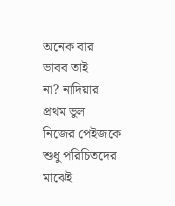অনেক বার
ভাবব তাই
না? নাদিয়ার
প্রথম ভুল
নিজের পেইজকে
শুধু পরিচিতদের
মাঝেই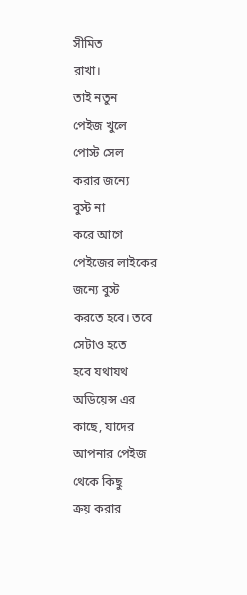সীমিত
রাখা।
তাই নতুন
পেইজ খুলে
পোস্ট সেল
করার জন্যে
বুস্ট না
করে আগে
পেইজের লাইকের
জন্যে বুস্ট
করতে হবে। তবে
সেটাও হতে
হবে যথাযথ
অডিয়েন্স এর
কাছে, যাদের
আপনার পেইজ
থেকে কিছু
ক্রয় করার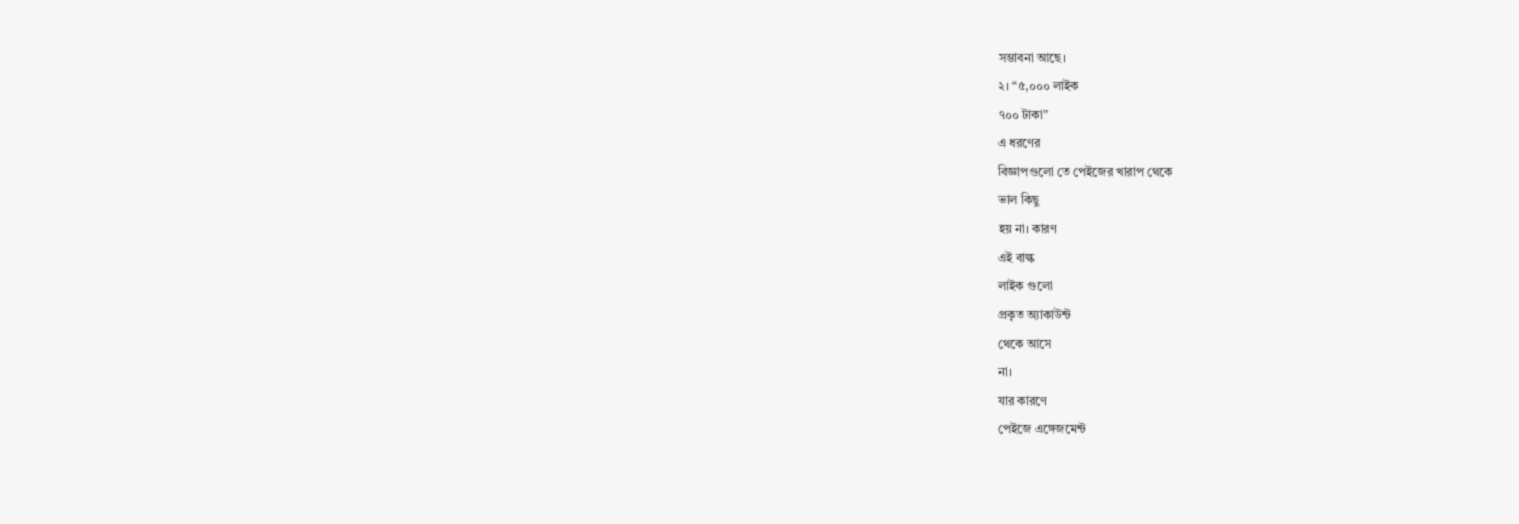সম্ভাবনা আছে।
২। “৫,০০০ লাইক
৭০০ টাকা”
এ ধরণের
বিজ্ঞাপগুলো তে পেইজের খারাপ থেকে
ভাল কিছু
হয় না। কারণ
এই বাল্ক
লাইক গুলো
প্রকৃত অ্যাকাউন্ট
থেকে আসে
না।
যার কারণে
পেইজে এঙ্গেজমেন্ট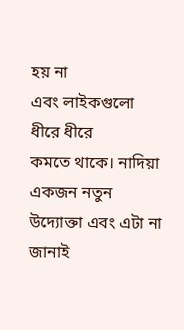হয় না
এবং লাইকগুলো
ধীরে ধীরে
কমতে থাকে। নাদিয়া
একজন নতুন
উদ্যোক্তা এবং এটা না জানাই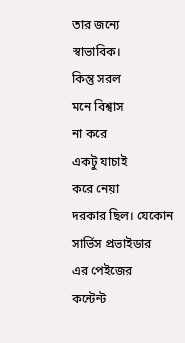তার জন্যে
স্বাভাবিক।
কিন্তু সরল
মনে বিশ্বাস
না করে
একটু যাচাই
করে নেয়া
দরকার ছিল। যেকোন
সার্ভিস প্রভাইডার
এর পেইজের
কন্টেন্ট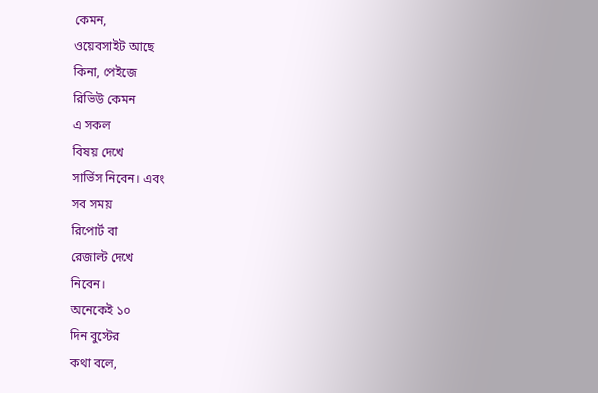কেমন,
ওয়েবসাইট আছে
কিনা, পেইজে
রিভিউ কেমন
এ সকল
বিষয় দেখে
সার্ভিস নিবেন। এবং
সব সময়
রিপোর্ট বা
রেজাল্ট দেখে
নিবেন।
অনেকেই ১০
দিন বুস্টের
কথা বলে,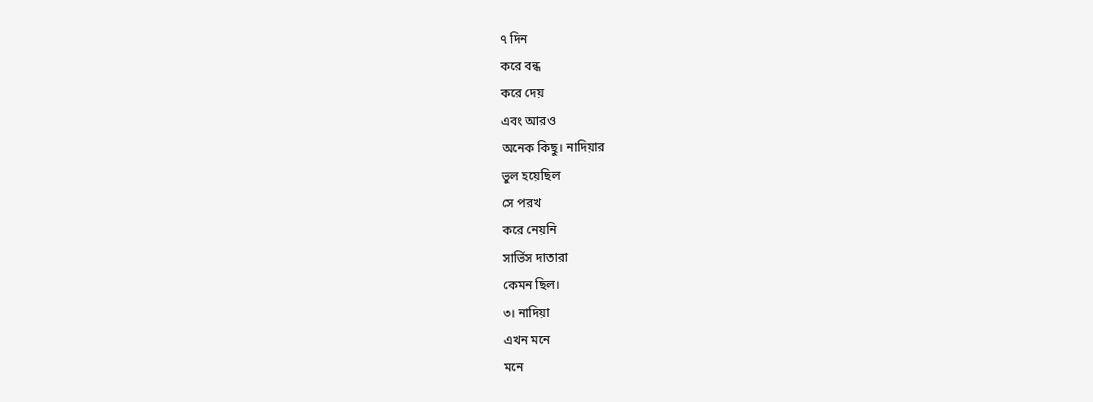৭ দিন
করে বন্ধ
করে দেয়
এবং আরও
অনেক কিছু। নাদিয়ার
ভুল হয়েছিল
সে পরখ
করে নেয়নি
সার্ভিস দাতারা
কেমন ছিল।
৩। নাদিয়া
এখন মনে
মনে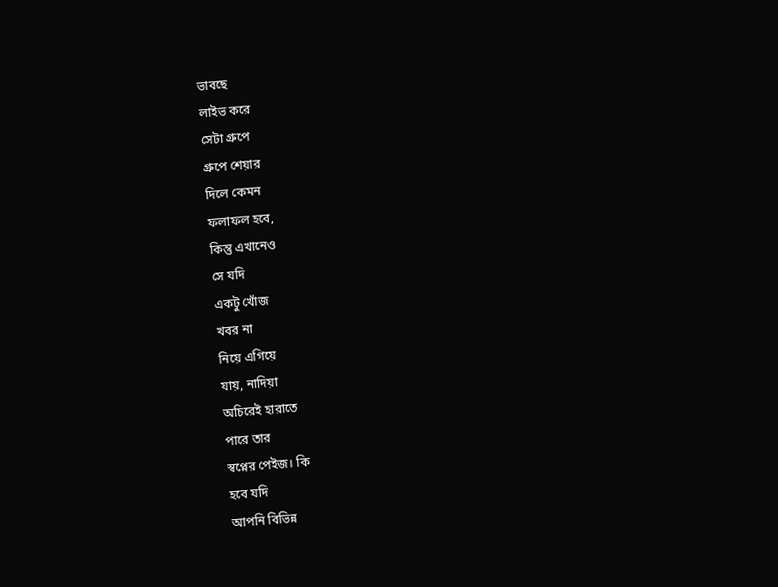ভাবছে
লাইভ করে
সেটা গ্রুপে
গ্রুপে শেয়ার
দিলে কেমন
ফলাফল হবে,
কিন্তু এখানেও
সে যদি
একটু খোঁজ
খবর না
নিয়ে এগিয়ে
যায়, নাদিয়া
অচিরেই হারাতে
পারে তার
স্বপ্নের পেইজ। কি
হবে যদি
আপনি বিভিন্ন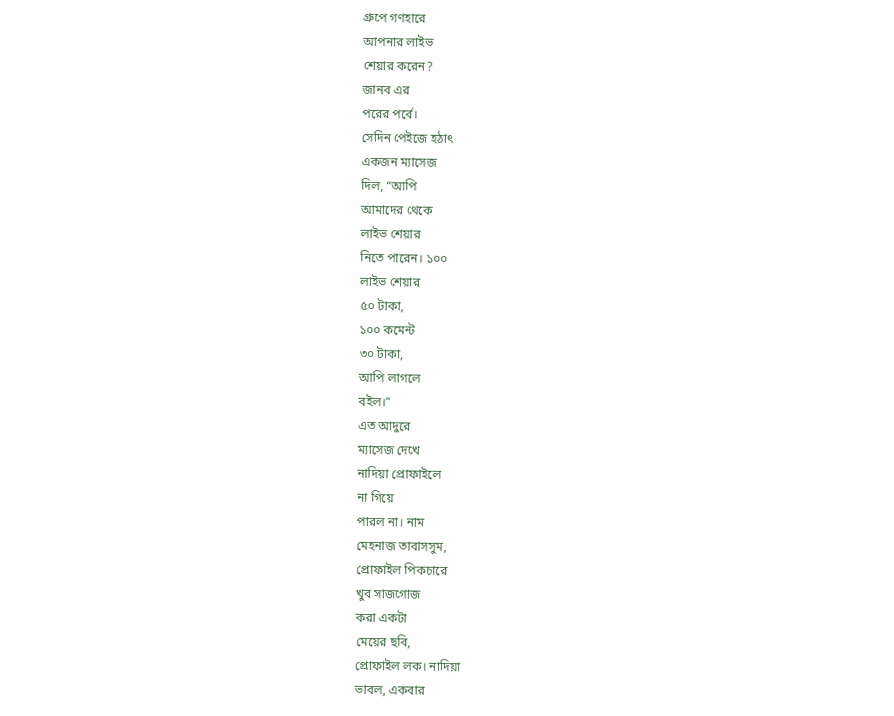গ্রুপে গণহারে
আপনার লাইভ
শেয়ার করেন?
জানব এর
পরের পর্বে।
সেদিন পেইজে হঠাৎ
একজন ম্যাসেজ
দিল, “আপি
আমাদের থেকে
লাইভ শেয়ার
নিতে পারেন। ১০০
লাইভ শেয়ার
৫০ টাকা,
১০০ কমেন্ট
৩০ টাকা,
আপি লাগলে
বইল।”
এত আদুরে
ম্যাসেজ দেখে
নাদিয়া প্রোফাইলে
না গিয়ে
পারল না। নাম
মেহনাজ তাবাসসুম,
প্রোফাইল পিকচারে
খুব সাজগোজ
করা একটা
মেয়ের ছবি,
প্রোফাইল লক। নাদিয়া
ভাবল, একবার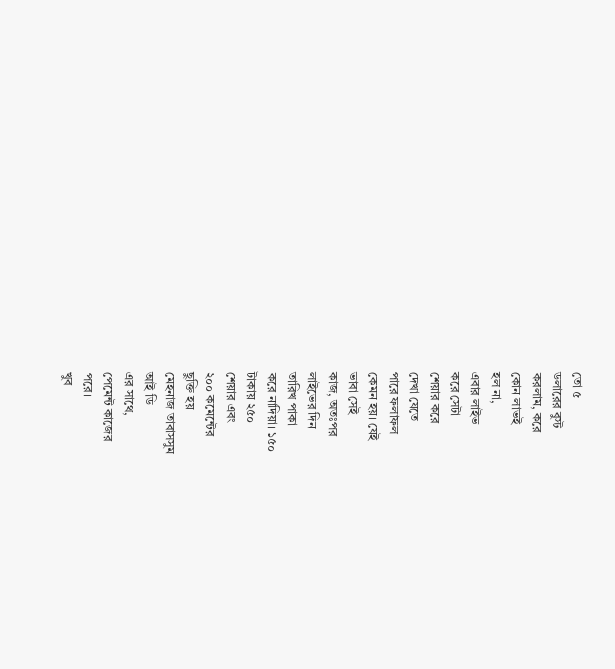তো ৫
ডলারের বুস্ট
করলাম, করে
কোন লাভই
হল না,
এবার লাইভ
করে সেটা
শেয়ার করে
দেখা যেতে
পারে ফলাফল
কেমন হয়। যেই
ভাবা সেই
কাজ, অতঃপর
লাইভের দিন
তারিখ পাকা
করে নাদিয়া। ১৫০
টাকায় ২৫০
শেয়ার এবং
২০০ কমেন্টের
ছুক্তি হয়
মেহনাজ তাবাসসুম
আই ডি
এর সাথে,
পেমেন্ট কাজের
পরে।
খুব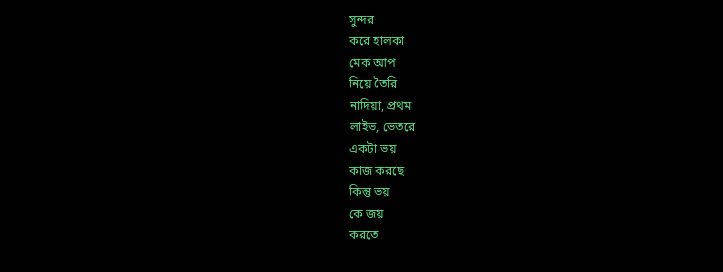সুন্দর
করে হালকা
মেক আপ
নিয়ে তৈরি
নাদিয়া, প্রথম
লাইভ, ভেতরে
একটা ভয়
কাজ করছে
কিন্তু ভয়
কে জয়
করতে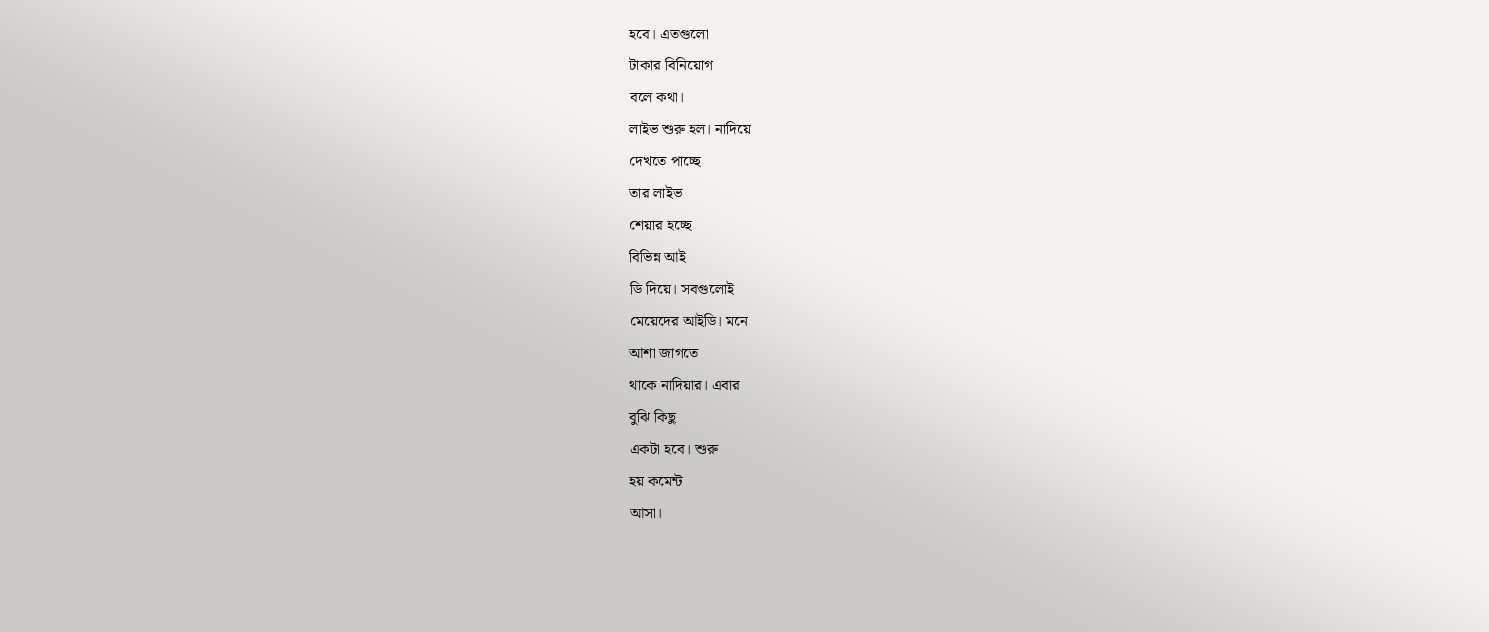হবে। এতগুলো
টাকার বিনিয়োগ
বলে কথা।
লাইভ শুরু হল। নাদিয়ে
দেখতে পাচ্ছে
তার লাইভ
শেয়ার হচ্ছে
বিভিন্ন আই
ডি দিয়ে। সবগুলোই
মেয়েদের আইডি। মনে
আশা জাগতে
থাকে নাদিয়ার। এবার
বুঝি কিছু
একটা হবে। শুরু
হয় কমেন্ট
আসা।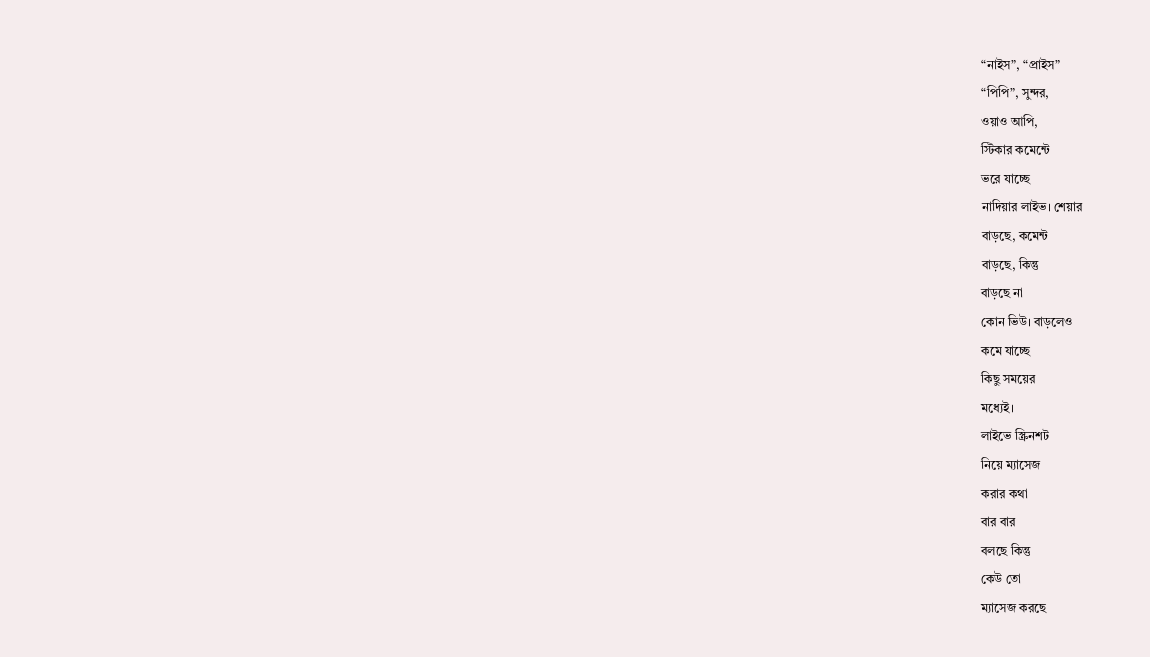“নাইস”, “প্রাইস”
“পিপি”, সুন্দর,
ওয়াও আপি,
স্টিকার কমেন্টে
ভরে যাচ্ছে
নাদিয়ার লাইভ। শেয়ার
বাড়ছে, কমেন্ট
বাড়ছে, কিন্তু
বাড়ছে না
কোন ভিউ। বাড়লেও
কমে যাচ্ছে
কিছু সময়ের
মধ্যেই।
লাইভে স্ক্রিনশট
নিয়ে ম্যাসেজ
করার কথা
বার বার
বলছে কিন্তু
কেউ তো
ম্যাসেজ করছে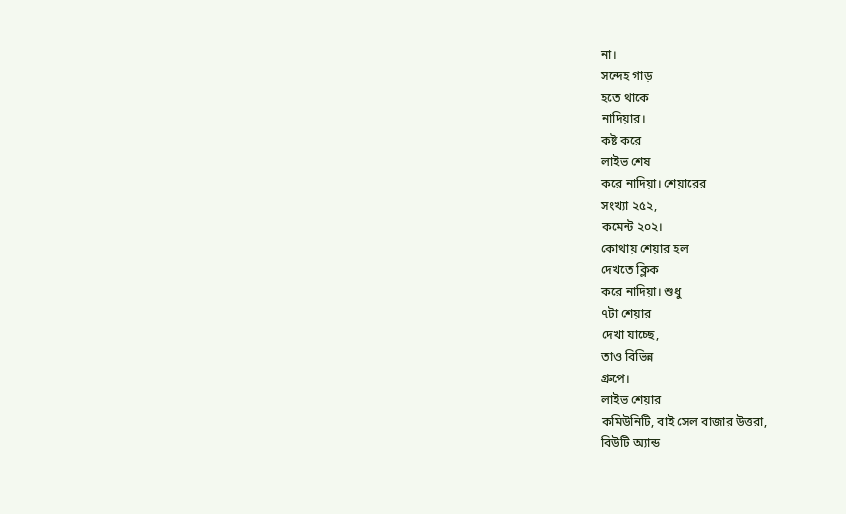না।
সন্দেহ গাড়
হতে থাকে
নাদিয়ার।
কষ্ট করে
লাইভ শেষ
করে নাদিয়া। শেয়ারের
সংখ্যা ২৫২,
কমেন্ট ২০২।
কোথায় শেয়ার হল
দেখতে ক্লিক
করে নাদিয়া। শুধু
৭টা শেয়ার
দেখা যাচ্ছে,
তাও বিভিন্ন
গ্রুপে।
লাইভ শেয়ার
কমিউনিটি, বাই সেল বাজার উত্তরা,
বিউটি অ্যান্ড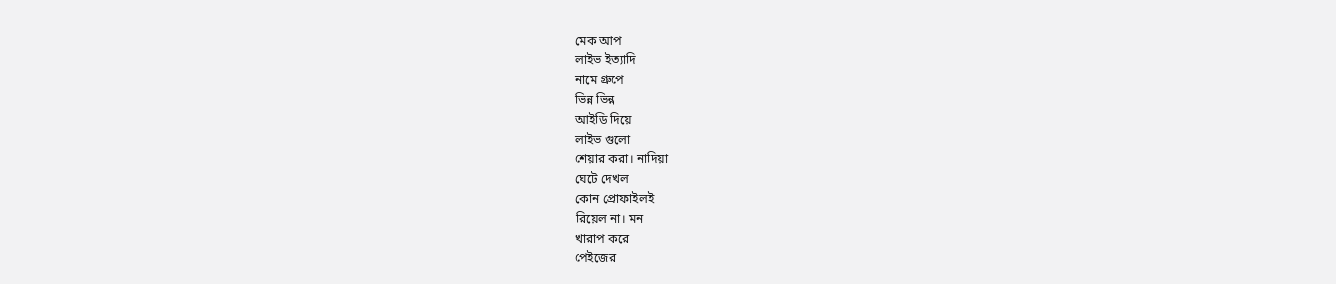মেক আপ
লাইভ ইত্যাদি
নামে গ্রুপে
ভিন্ন ভিন্ন
আইডি দিয়ে
লাইভ গুলো
শেয়ার করা। নাদিয়া
ঘেটে দেখল
কোন প্রোফাইলই
রিয়েল না। মন
খারাপ করে
পেইজের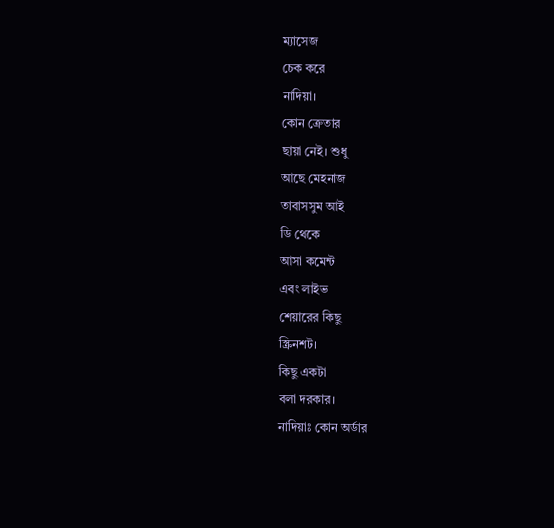ম্যাসেজ
চেক করে
নাদিয়া।
কোন ক্রেতার
ছায়া নেই। শুধু
আছে মেহনাজ
তাবাসসুম আই
ডি থেকে
আসা কমেন্ট
এবং লাইভ
শেয়ারের কিছু
স্ক্রিনশট।
কিছু একটা
বলা দরকার।
নাদিয়াঃ কোন অর্ডার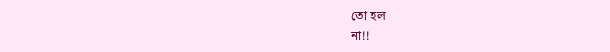তো হল
না!!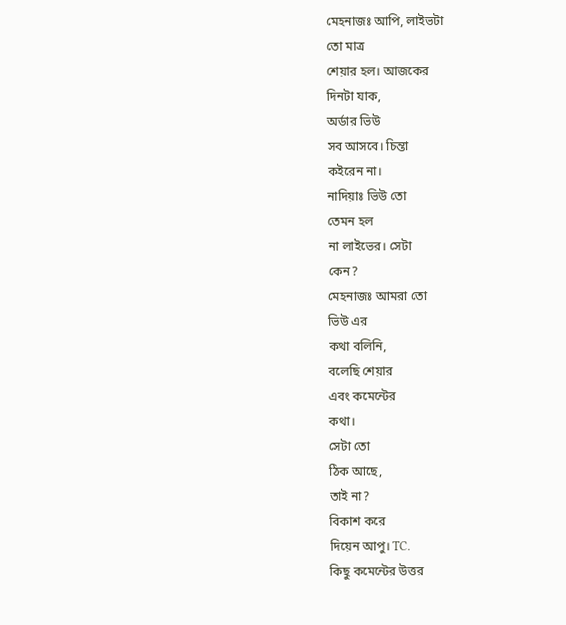মেহনাজঃ আপি, লাইভটা
তো মাত্র
শেয়ার হল। আজকের
দিনটা যাক,
অর্ডার ভিউ
সব আসবে। চিন্তা
কইরেন না।
নাদিয়াঃ ভিউ তো
তেমন হল
না লাইভের। সেটা
কেন?
মেহনাজঃ আমরা তো
ভিউ এর
কথা বলিনি,
বলেছি শেয়ার
এবং কমেন্টের
কথা।
সেটা তো
ঠিক আছে,
তাই না?
বিকাশ করে
দিয়েন আপু। TC.
কিছু কমেন্টের উত্তর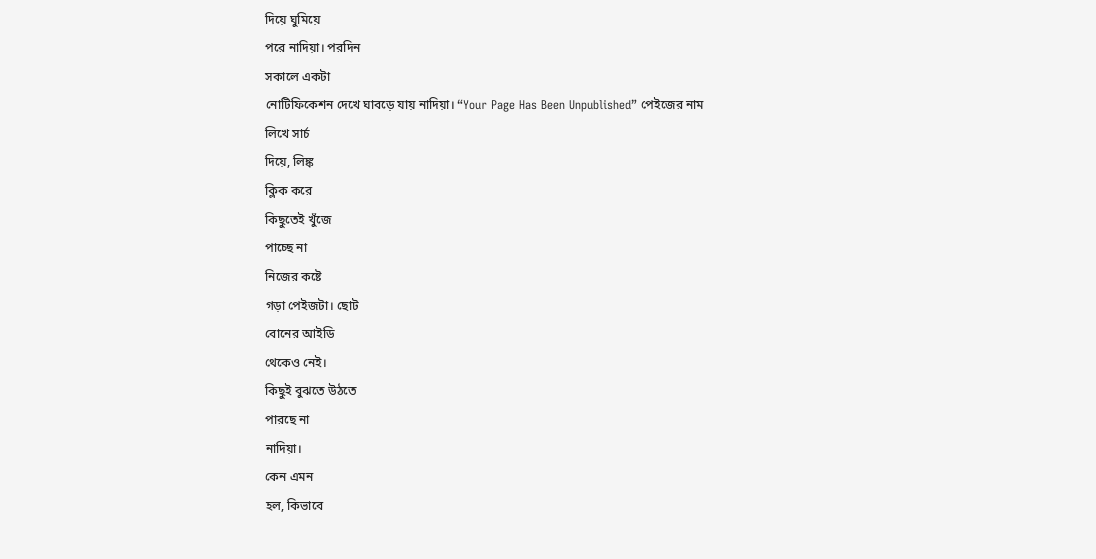দিয়ে ঘুমিয়ে
পরে নাদিয়া। পরদিন
সকালে একটা
নোটিফিকেশন দেখে ঘাবড়ে যায় নাদিয়া। “Your Page Has Been Unpublished” পেইজের নাম
লিখে সার্চ
দিয়ে, লিঙ্ক
ক্লিক করে
কিছুতেই খুঁজে
পাচ্ছে না
নিজের কষ্টে
গড়া পেইজটা। ছোট
বোনের আইডি
থেকেও নেই।
কিছুই বুঝতে উঠতে
পারছে না
নাদিয়া।
কেন এমন
হল, কিভাবে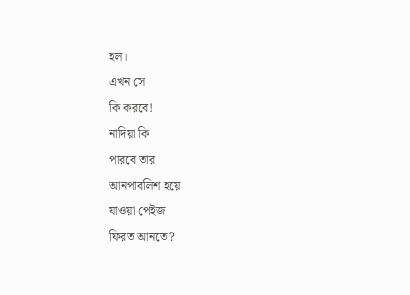হল।
এখন সে
কি করবে!
নাদিয়া কি
পারবে তার
আনপাবলিশ হয়ে
যাওয়া পেইজ
ফিরত আনতে?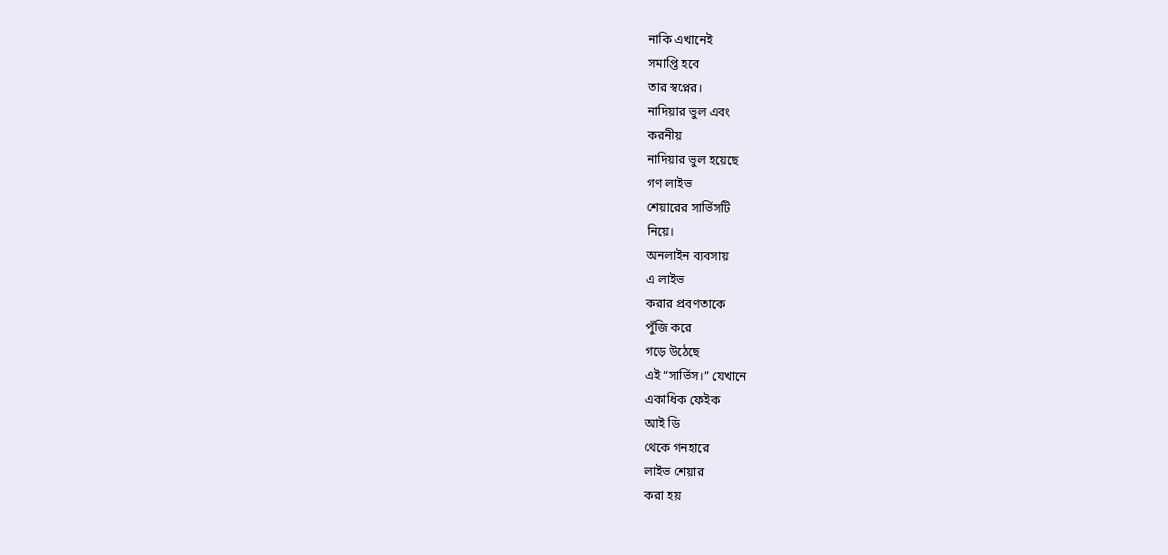নাকি এখানেই
সমাপ্তি হবে
তার স্বপ্নের।
নাদিয়ার ভুল এবং
করনীয়
নাদিয়ার ভুল হয়েছে
গণ লাইভ
শেয়ারের সার্ভিসটি
নিয়ে।
অনলাইন ব্যবসায়
এ লাইভ
করার প্রবণতাকে
পুঁজি করে
গড়ে উঠেছে
এই “সার্ভিস।” যেখানে
একাধিক ফেইক
আই ডি
থেকে গনহারে
লাইভ শেয়ার
করা হয়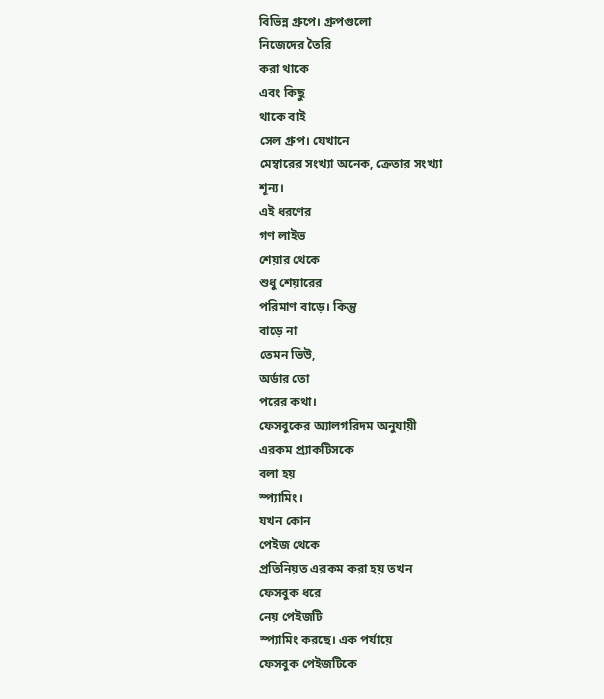বিভিন্ন গ্রুপে। গ্রুপগুলো
নিজেদের তৈরি
করা থাকে
এবং কিছু
থাকে বাই
সেল গ্রুপ। যেখানে
মেম্বারের সংখ্যা অনেক, ক্রেতার সংখ্যা
শূন্য।
এই ধরণের
গণ লাইভ
শেয়ার থেকে
শুধু শেয়ারের
পরিমাণ বাড়ে। কিন্তু
বাড়ে না
তেমন ভিউ,
অর্ডার তো
পরের কথা।
ফেসবুকের অ্যালগরিদম অনুযায়ী
এরকম প্র্যাকটিসকে
বলা হয়
স্প্যামিং।
যখন কোন
পেইজ থেকে
প্রতিনিয়ত এরকম করা হয় তখন
ফেসবুক ধরে
নেয় পেইজটি
স্প্যামিং করছে। এক পর্যায়ে
ফেসবুক পেইজটিকে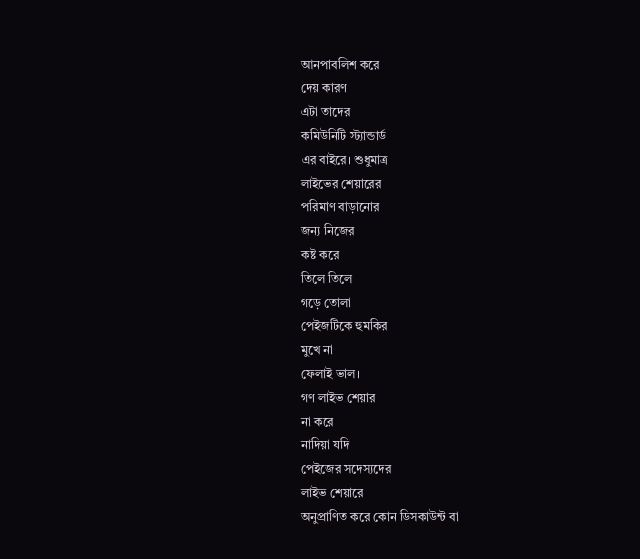আনপাবলিশ করে
দেয় কারণ
এটা তাদের
কমিউনিটি স্ট্যান্ডার্ড
এর বাইরে। শুধুমাত্র
লাইভের শেয়ারের
পরিমাণ বাড়ানোর
জন্য নিজের
কষ্ট করে
তিলে তিলে
গড়ে তোলা
পেইজটিকে হুমকির
মুখে না
ফেলাই ভাল।
গণ লাইভ শেয়ার
না করে
নাদিয়া যদি
পেইজের সদেস্যদের
লাইভ শেয়ারে
অনুপ্রাণিত করে কোন ডিসকাউন্ট বা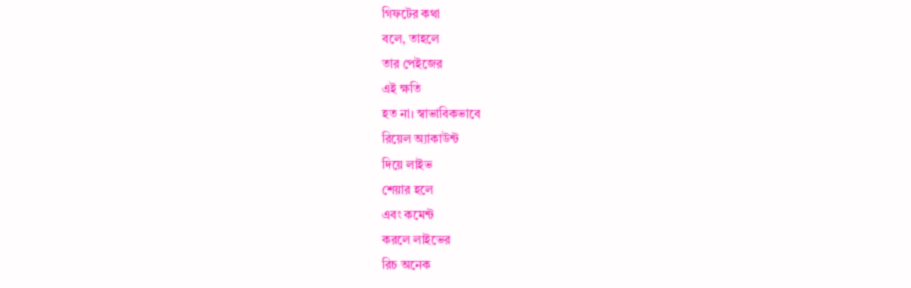গিফটের কথা
বলে, তাহলে
তার পেইজের
এই ক্ষতি
হত না। স্বাভাবিকভাবে
রিয়েল অ্যাকাউন্ট
দিয়ে লাইভ
শেয়ার হলে
এবং কমেন্ট
করলে লাইভের
রিচ অনেক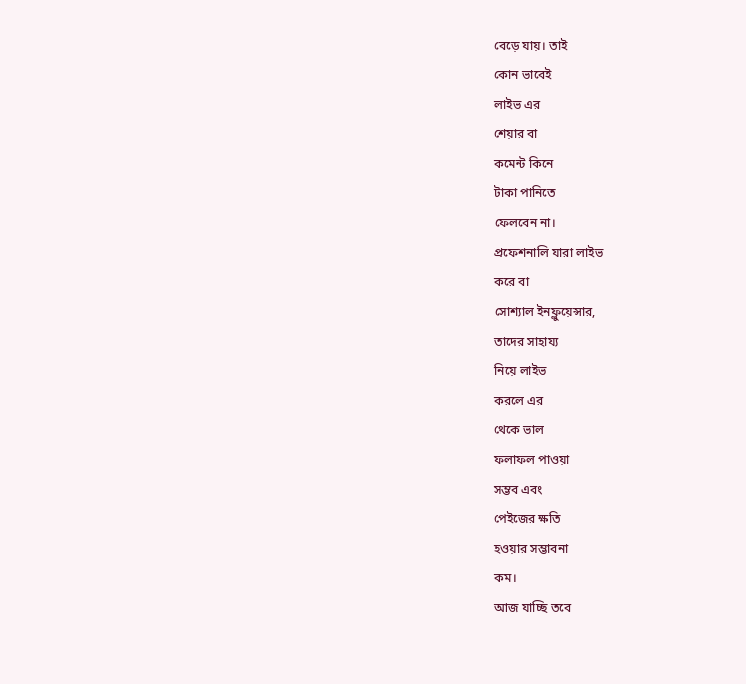বেড়ে যায়। তাই
কোন ভাবেই
লাইভ এর
শেয়ার বা
কমেন্ট কিনে
টাকা পানিতে
ফেলবেন না।
প্রফেশনালি যারা লাইভ
করে বা
সোশ্যাল ইনফ্লুয়েন্সার,
তাদের সাহায্য
নিয়ে লাইভ
করলে এর
থেকে ভাল
ফলাফল পাওয়া
সম্ভব এবং
পেইজের ক্ষতি
হওয়ার সম্ভাবনা
কম।
আজ যাচ্ছি তবে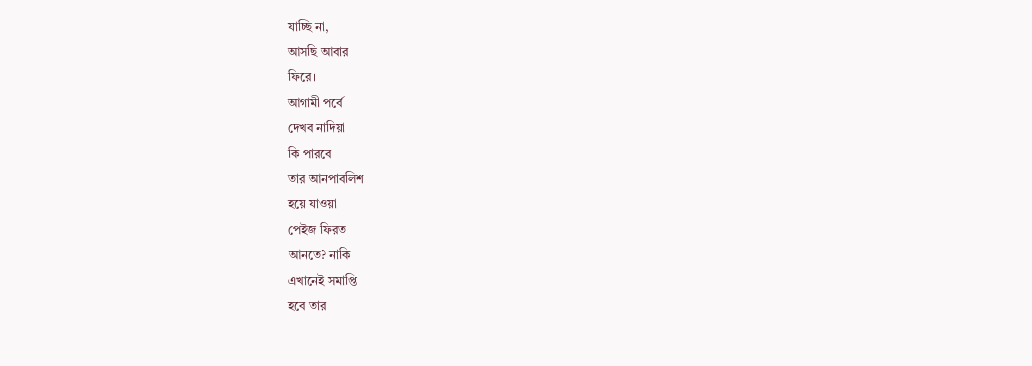যাচ্ছি না,
আসছি আবার
ফিরে।
আগামী পর্বে
দেখব নাদিয়া
কি পারবে
তার আনপাবলিশ
হয়ে যাওয়া
পেইজ ফিরত
আনতে? নাকি
এখানেই সমাপ্তি
হবে তার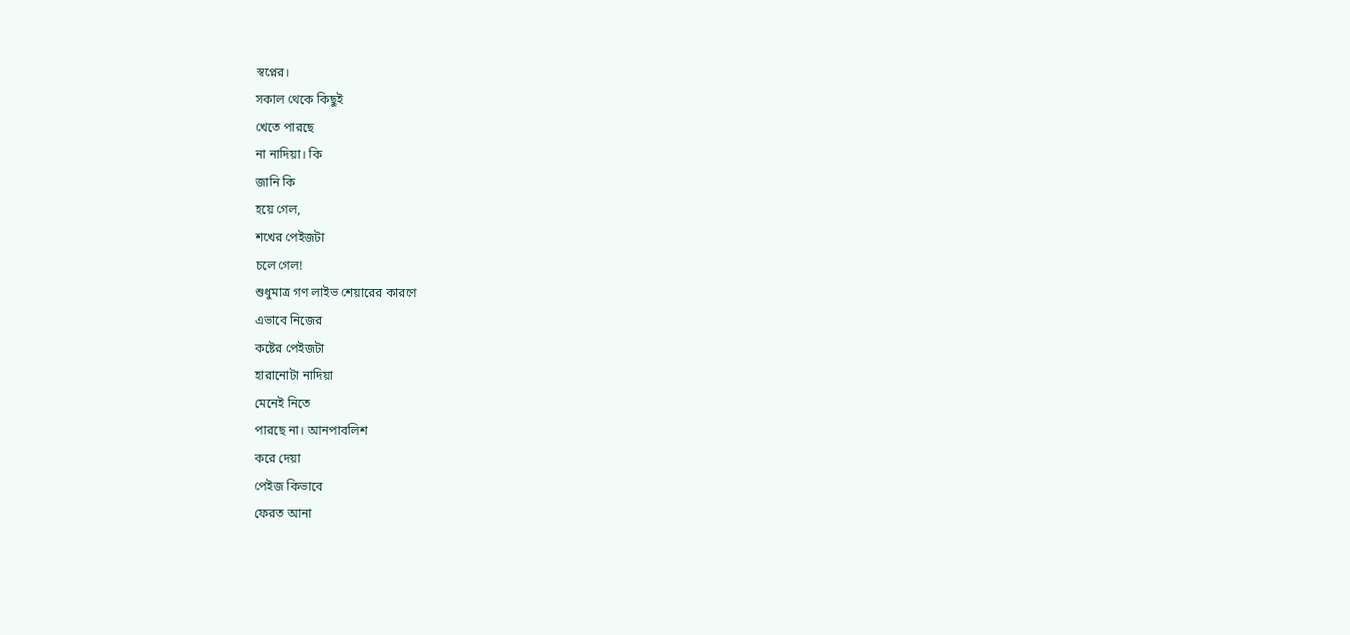স্বপ্নের।
সকাল থেকে কিছুই
খেতে পারছে
না নাদিয়া। কি
জানি কি
হয়ে গেল,
শখের পেইজটা
চলে গেল!
শুধুমাত্র গণ লাইভ শেয়ারের কারণে
এভাবে নিজের
কষ্টের পেইজটা
হারানোটা নাদিয়া
মেনেই নিতে
পারছে না। আনপাবলিশ
করে দেয়া
পেইজ কিভাবে
ফেরত আনা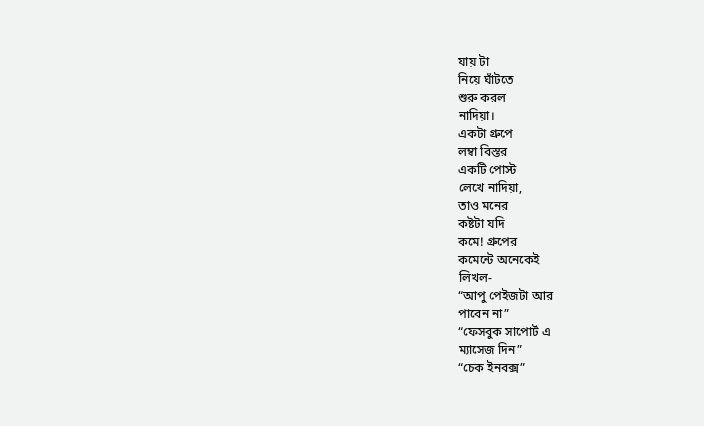যায় টা
নিয়ে ঘাঁটতে
শুরু করল
নাদিয়া।
একটা গ্রুপে
লম্বা বিস্তর
একটি পোস্ট
লেখে নাদিয়া,
তাও মনের
কষ্টটা যদি
কমে! গ্রুপের
কমেন্টে অনেকেই
লিখল-
“আপু পেইজটা আর
পাবেন না”
“ফেসবুক সাপোর্ট এ
ম্যাসেজ দিন”
“চেক ইনবক্স”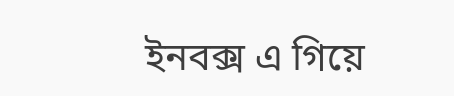ইনবক্স এ গিয়ে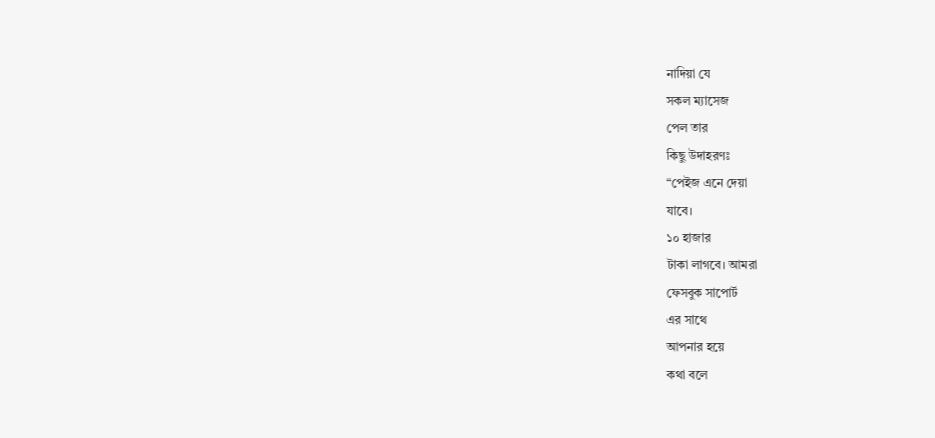নাদিয়া যে
সকল ম্যাসেজ
পেল তার
কিছু উদাহরণঃ
“পেইজ এনে দেয়া
যাবে।
১০ হাজার
টাকা লাগবে। আমরা
ফেসবুক সাপোর্ট
এর সাথে
আপনার হয়ে
কথা বলে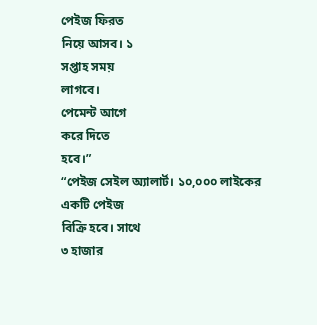পেইজ ফিরত
নিয়ে আসব। ১
সপ্তাহ সময়
লাগবে।
পেমেন্ট আগে
করে দিতে
হবে।”
“পেইজ সেইল অ্যালার্ট। ১০,০০০ লাইকের
একটি পেইজ
বিক্রি হবে। সাথে
৩ হাজার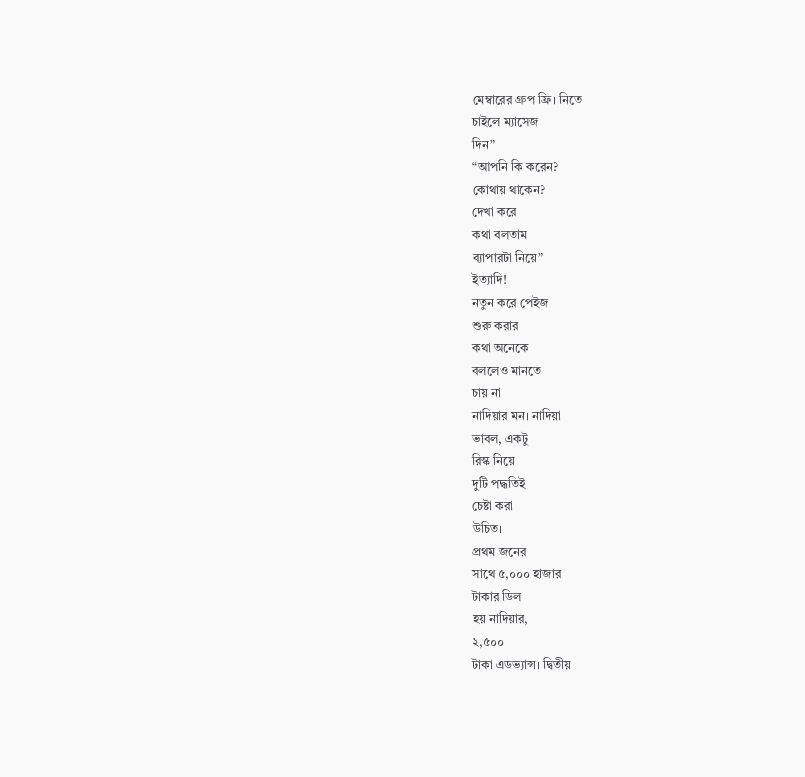মেম্বারের গ্রুপ ফ্রি। নিতে
চাইলে ম্যাসেজ
দিন”
“আপনি কি করেন?
কোথায় থাকেন?
দেখা করে
কথা বলতাম
ব্যাপারটা নিয়ে”
ইত্যাদি!
নতুন করে পেইজ
শুরু করার
কথা অনেকে
বললেও মানতে
চায় না
নাদিয়ার মন। নাদিয়া
ভাবল, একটু
রিস্ক নিয়ে
দুটি পদ্ধতিই
চেষ্টা করা
উচিত।
প্রথম জনের
সাথে ৫,০০০ হাজার
টাকার ডিল
হয় নাদিয়ার,
২,৫০০
টাকা এডভ্যান্স। দ্বিতীয়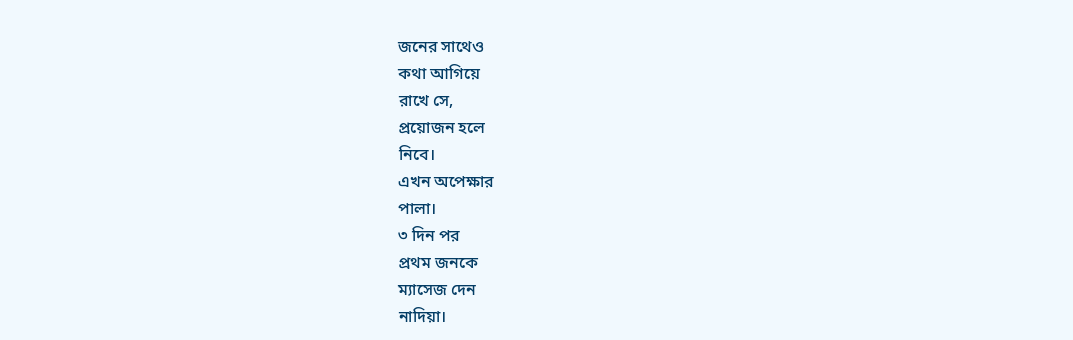জনের সাথেও
কথা আগিয়ে
রাখে সে,
প্রয়োজন হলে
নিবে।
এখন অপেক্ষার
পালা।
৩ দিন পর
প্রথম জনকে
ম্যাসেজ দেন
নাদিয়া।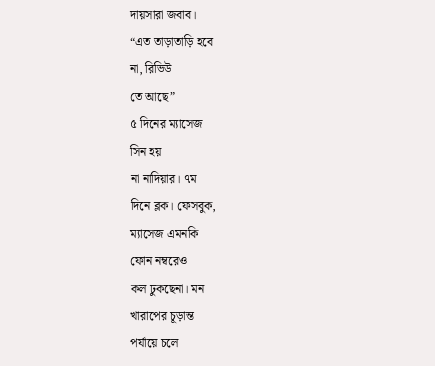দায়সারা জবাব।
“এত তাড়াতাড়ি হবে
না, রিভিউ
তে আছে”
৫ দিনের ম্যাসেজ
সিন হয়
না নাদিয়ার। ৭ম
দিনে ব্লক। ফেসবুক,
ম্যাসেজ এমনকি
ফোন নম্বরেও
কল ঢুকছেনা। মন
খারাপের চূড়ান্ত
পর্যায়ে চলে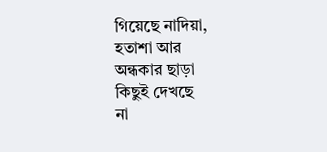গিয়েছে নাদিয়া,
হতাশা আর
অন্ধকার ছাড়া
কিছুই দেখছে
না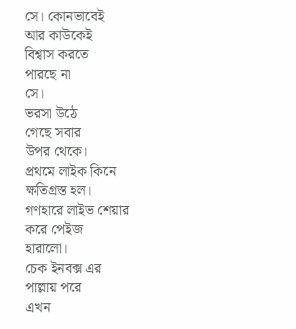সে। কোনভাবেই
আর কাউকেই
বিশ্বাস করতে
পারছে না
সে।
ভরসা উঠে
গেছে সবার
উপর থেকে।
প্রথমে লাইক কিনে
ক্ষতিগ্রস্ত হল।
গণহারে লাইভ শেয়ার
করে পেইজ
হারালো।
চেক ইনবক্স এর
পাল্লায় পরে
এখন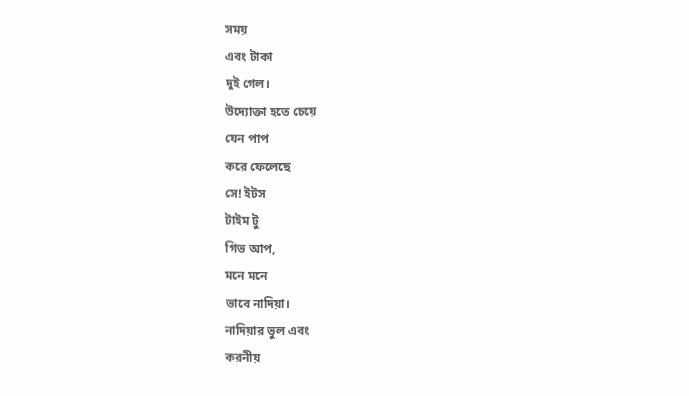সময়
এবং টাকা
দুই গেল।
উদ্যোক্তা হতে চেয়ে
যেন পাপ
করে ফেলেছে
সে! ইটস
টাইম টু
গিভ আপ,
মনে মনে
ভাবে নাদিয়া।
নাদিয়ার ভুল এবং
করনীয়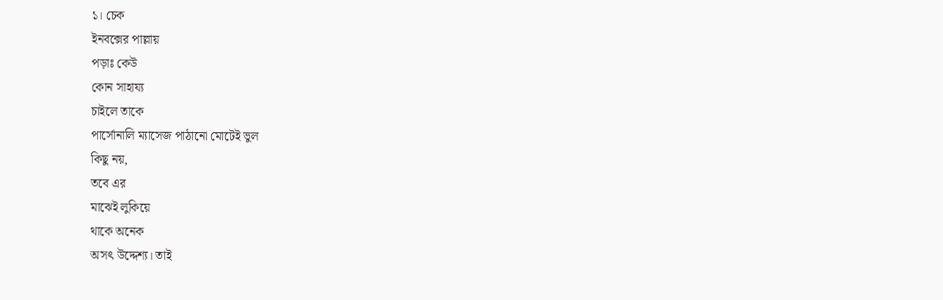১। চেক
ইনবক্সের পাল্লায়
পড়াঃ কেউ
কোন সাহায্য
চাইলে তাকে
পার্সোনালি ম্যাসেজ পাঠানো মোটেই ভুল
কিছু নয়,
তবে এর
মাঝেই লুকিয়ে
থাকে অনেক
অসৎ উদ্দেশ্য। তাই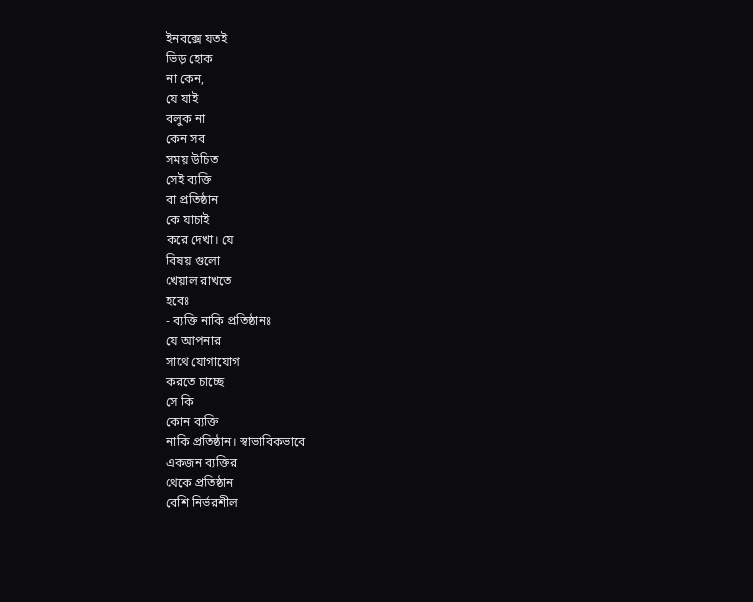ইনবক্সে যতই
ভিড় হোক
না কেন,
যে যাই
বলুক না
কেন সব
সময় উচিত
সেই ব্যক্তি
বা প্রতিষ্ঠান
কে যাচাই
করে দেখা। যে
বিষয় গুলো
খেয়াল রাখতে
হবেঃ
- ব্যক্তি নাকি প্রতিষ্ঠানঃ
যে আপনার
সাথে যোগাযোগ
করতে চাচ্ছে
সে কি
কোন ব্যক্তি
নাকি প্রতিষ্ঠান। স্বাভাবিকভাবে
একজন ব্যক্তির
থেকে প্রতিষ্ঠান
বেশি নির্ভরশীল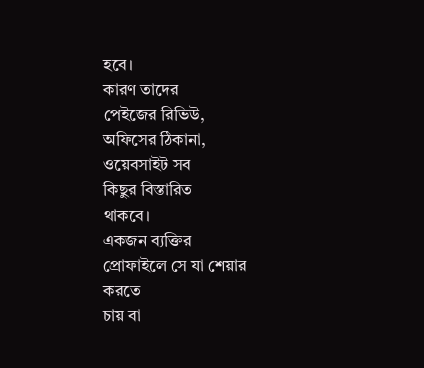হবে।
কারণ তাদের
পেইজের রিভিউ,
অফিসের ঠিকানা,
ওয়েবসাইট সব
কিছুর বিস্তারিত
থাকবে।
একজন ব্যক্তির
প্রোফাইলে সে যা শেয়ার করতে
চায় বা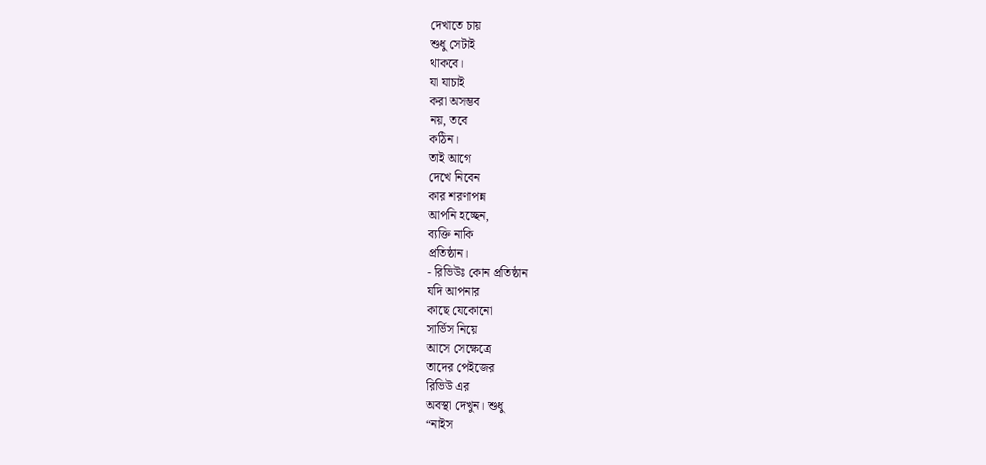দেখাতে চায়
শুধু সেটাই
থাকবে।
যা যাচাই
করা অসম্ভব
নয়, তবে
কঠিন।
তাই আগে
দেখে নিবেন
কার শরণাপন্ন
আপনি হচ্ছেন,
ব্যক্তি নাকি
প্রতিষ্ঠান।
- রিভিউঃ কোন প্রতিষ্ঠান
যদি আপনার
কাছে যেকোনো
সার্ভিস নিয়ে
আসে সেক্ষেত্রে
তাদের পেইজের
রিভিউ এর
অবস্থা দেখুন। শুধু
“নাইস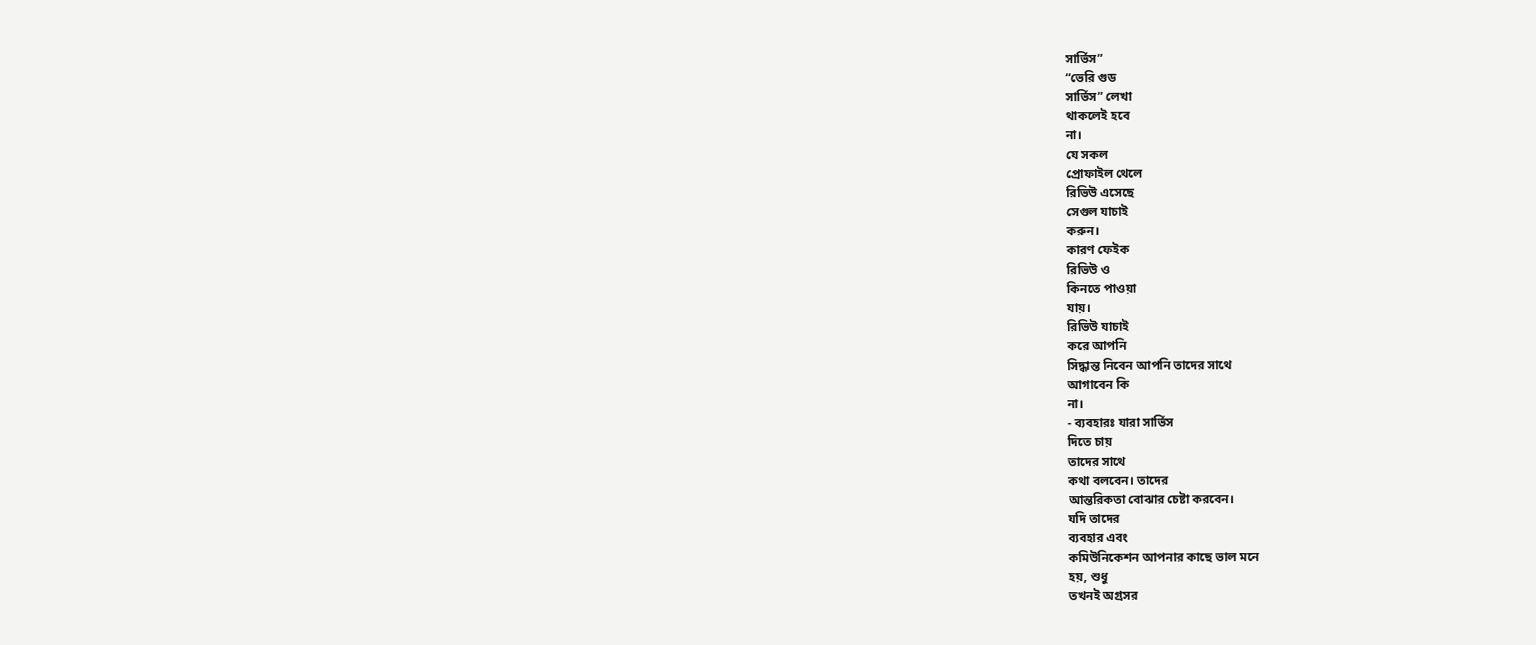সার্ভিস”
“ভেরি গুড
সার্ভিস” লেখা
থাকলেই হবে
না।
যে সকল
প্রোফাইল থেলে
রিভিউ এসেছে
সেগুল যাচাই
করুন।
কারণ ফেইক
রিভিউ ও
কিনতে পাওয়া
যায়।
রিভিউ যাচাই
করে আপনি
সিদ্ধান্ত নিবেন আপনি তাদের সাথে
আগাবেন কি
না।
- ব্যবহারঃ যারা সার্ভিস
দিতে চায়
তাদের সাথে
কথা বলবেন। তাদের
আন্তরিকতা বোঝার চেষ্টা করবেন।
যদি তাদের
ব্যবহার এবং
কমিউনিকেশন আপনার কাছে ভাল মনে
হয়, শুধু
তখনই অগ্রসর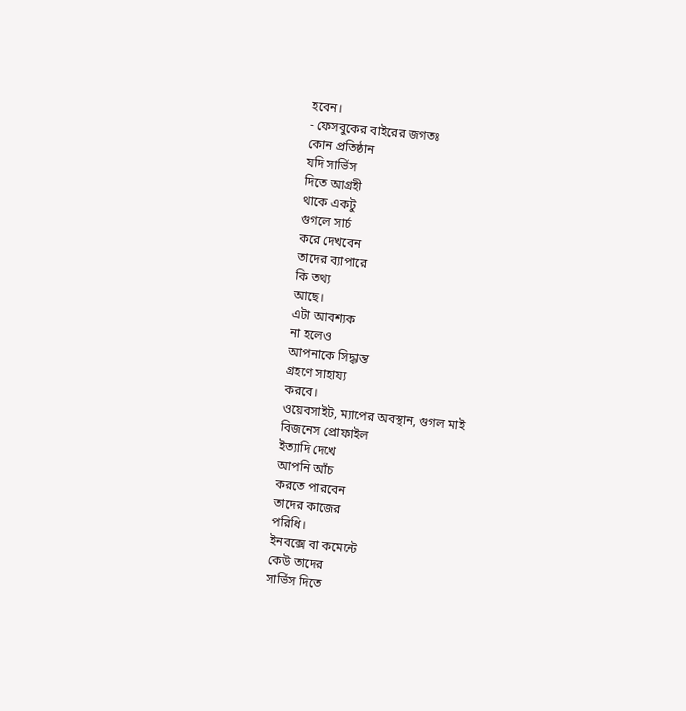হবেন।
- ফেসবুকের বাইরের জগতঃ
কোন প্রতিষ্ঠান
যদি সার্ভিস
দিতে আগ্রহী
থাকে একটু
গুগলে সার্চ
করে দেখবেন
তাদের ব্যাপারে
কি তথ্য
আছে।
এটা আবশ্যক
না হলেও
আপনাকে সিদ্ধান্ত
গ্রহণে সাহায্য
করবে।
ওয়েবসাইট, ম্যাপের অবস্থান, গুগল মাই
বিজনেস প্রোফাইল
ইত্যাদি দেখে
আপনি আঁচ
করতে পারবেন
তাদের কাজের
পরিধি।
ইনবক্সে বা কমেন্টে
কেউ তাদের
সার্ভিস দিতে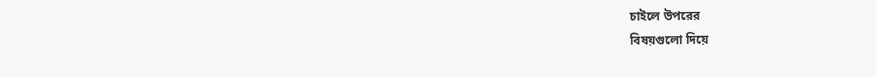চাইলে উপরের
বিষয়গুলো দিয়ে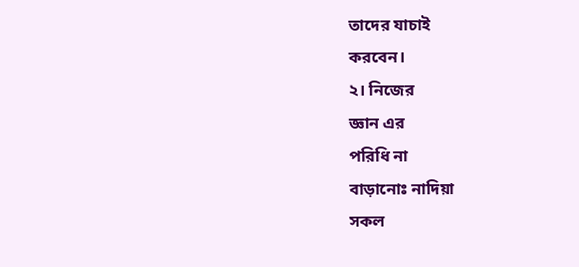তাদের যাচাই
করবেন।
২। নিজের
জ্ঞান এর
পরিধি না
বাড়ানোঃ নাদিয়া
সকল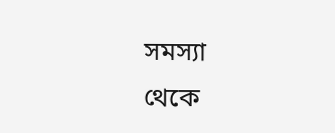সমস্যা
থেকে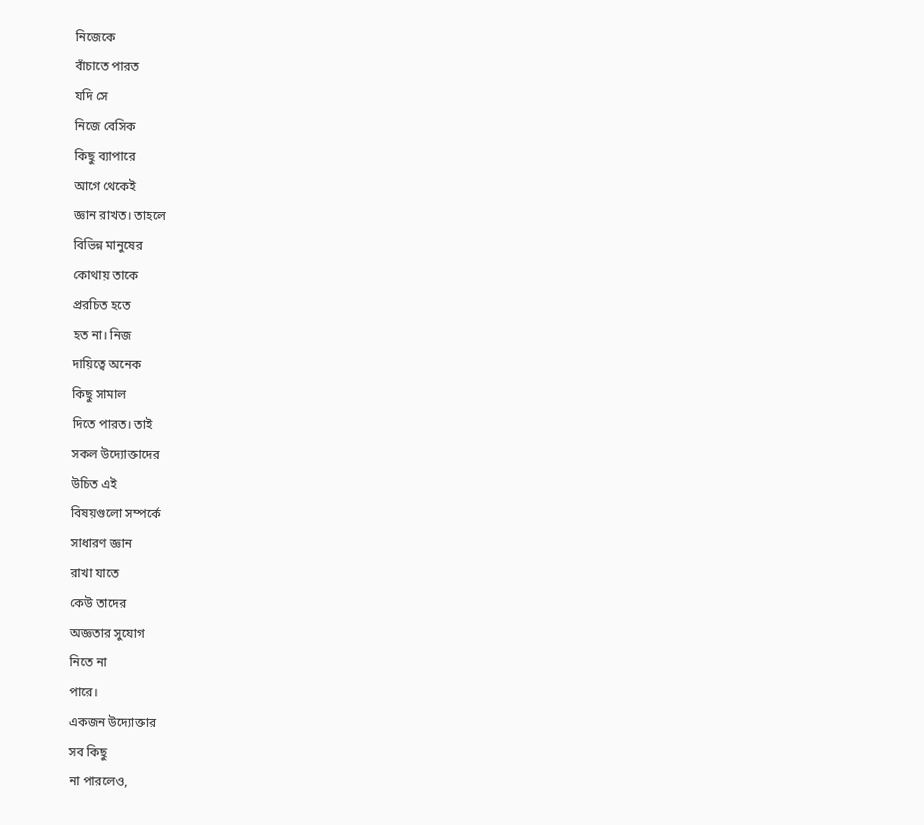নিজেকে
বাঁচাতে পারত
যদি সে
নিজে বেসিক
কিছু ব্যাপারে
আগে থেকেই
জ্ঞান রাখত। তাহলে
বিভিন্ন মানুষের
কোথায় তাকে
প্ররচিত হতে
হত না। নিজ
দায়িত্বে অনেক
কিছু সামাল
দিতে পারত। তাই
সকল উদ্যোক্তাদের
উচিত এই
বিষয়গুলো সম্পর্কে
সাধারণ জ্ঞান
রাখা যাতে
কেউ তাদের
অজ্ঞতার সুযোগ
নিতে না
পারে।
একজন উদ্যোক্তার
সব কিছু
না পারলেও,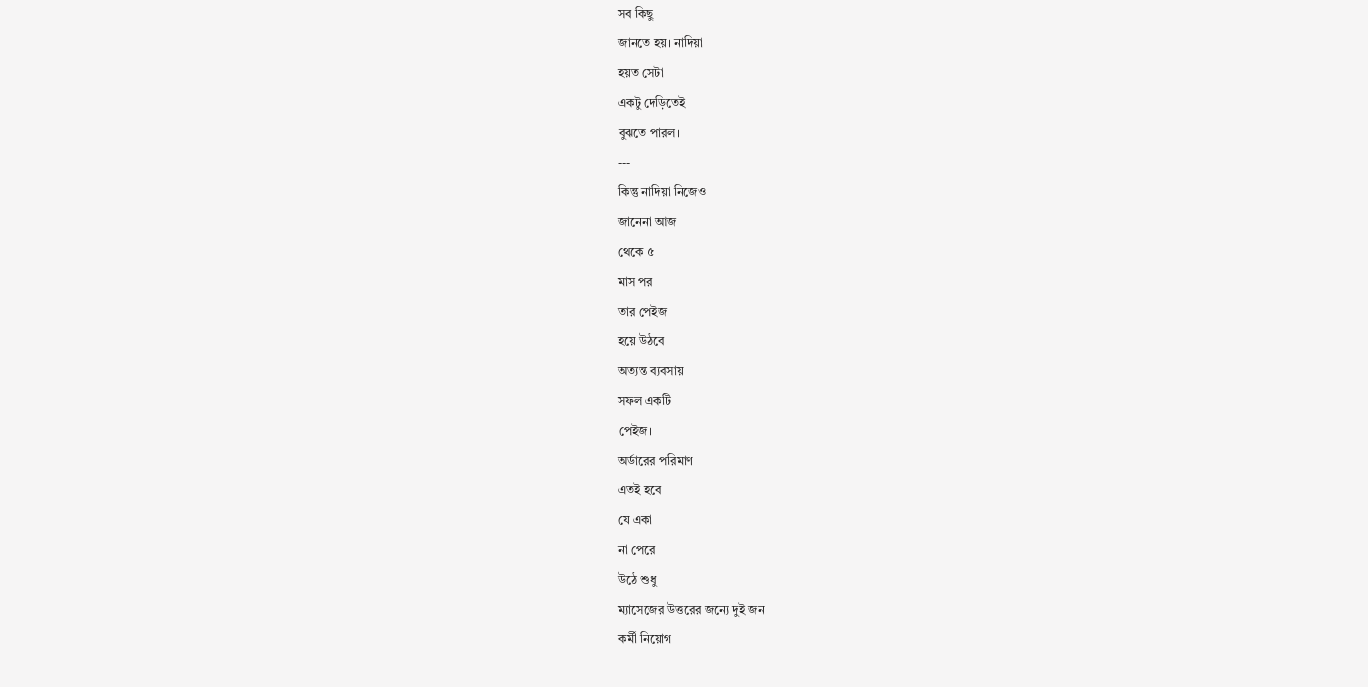সব কিছু
জানতে হয়। নাদিয়া
হয়ত সেটা
একটু দেড়িতেই
বুঝতে পারল।
---
কিন্তু নাদিয়া নিজেও
জানেনা আজ
থেকে ৫
মাস পর
তার পেইজ
হয়ে উঠবে
অত্যন্ত ব্যবসায়
সফল একটি
পেইজ।
অর্ডারের পরিমাণ
এতই হবে
যে একা
না পেরে
উঠে শুধু
ম্যাসেজের উত্তরের জন্যে দুই জন
কর্মী নিয়োগ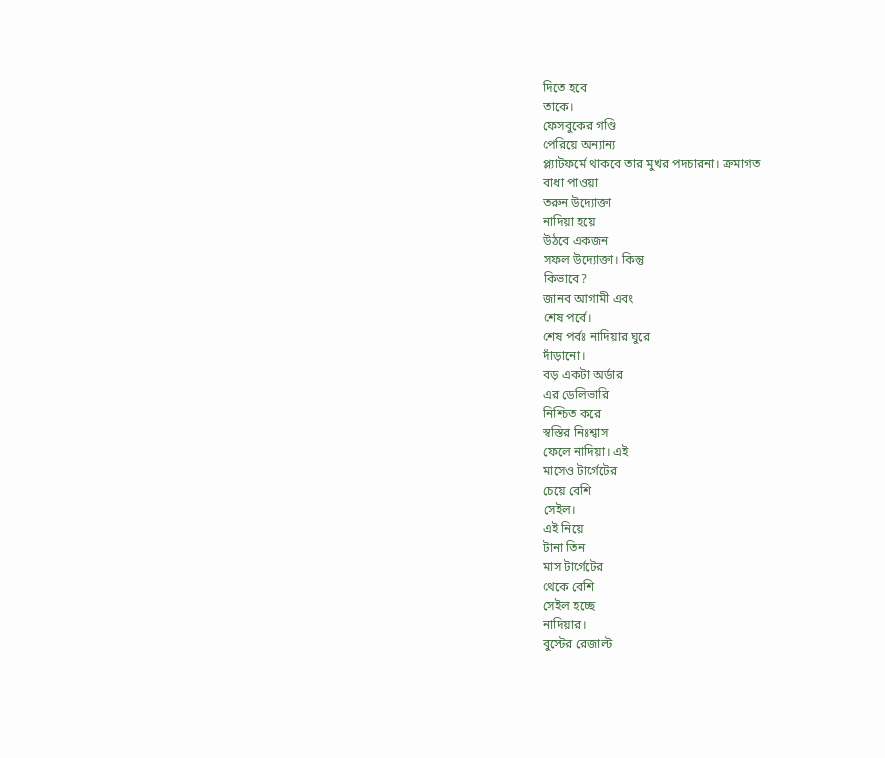দিতে হবে
তাকে।
ফেসবুকের গণ্ডি
পেরিয়ে অন্যান্য
প্ল্যাটফর্মে থাকবে তার মুখর পদচারনা। ক্রমাগত
বাধা পাওয়া
তরুন উদ্যোক্তা
নাদিয়া হয়ে
উঠবে একজন
সফল উদ্যোক্তা। কিন্তু
কিভাবে?
জানব আগামী এবং
শেষ পর্বে।
শেষ পর্বঃ নাদিয়ার ঘুরে
দাঁড়ানো।
বড় একটা অর্ডার
এর ডেলিভারি
নিশ্চিত করে
স্বস্তির নিঃশ্বাস
ফেলে নাদিয়া। এই
মাসেও টার্গেটের
চেয়ে বেশি
সেইল।
এই নিয়ে
টানা তিন
মাস টার্গেটের
থেকে বেশি
সেইল হচ্ছে
নাদিয়ার।
বুস্টের রেজাল্ট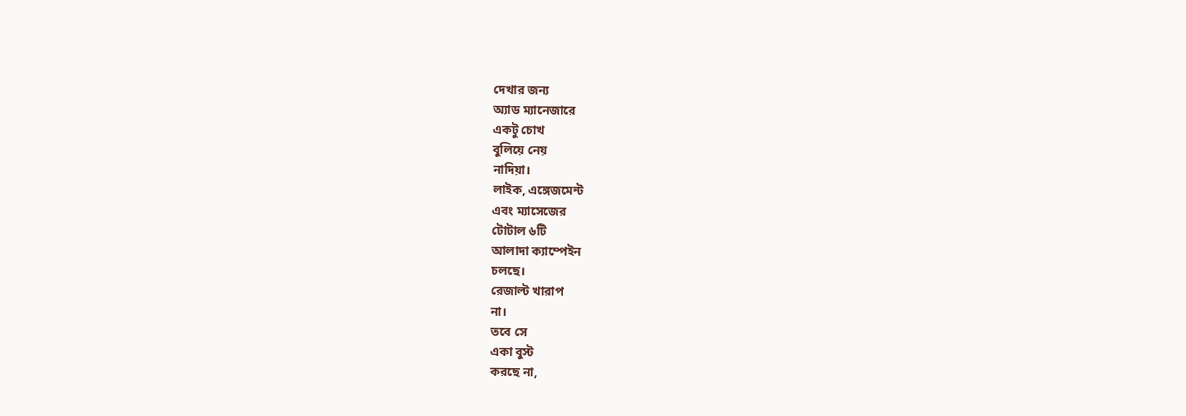দেখার জন্য
অ্যাড ম্যানেজারে
একটু চোখ
বুলিয়ে নেয়
নাদিয়া।
লাইক, এঙ্গেজমেন্ট
এবং ম্যাসেজের
টোটাল ৬টি
আলাদা ক্যাম্পেইন
চলছে।
রেজাল্ট খারাপ
না।
তবে সে
একা বুস্ট
করছে না,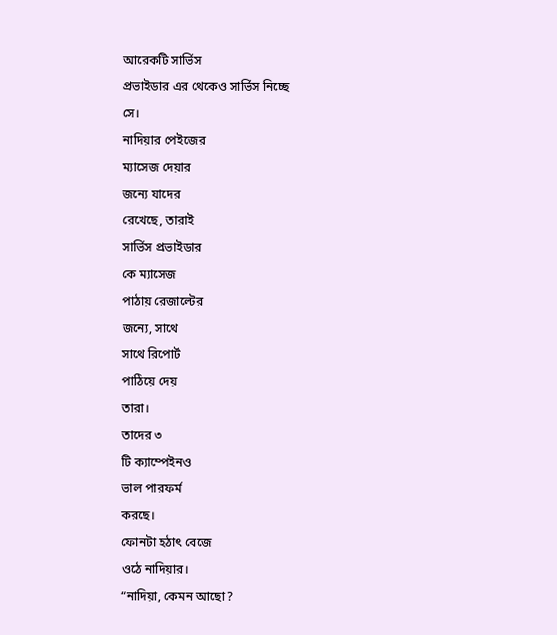আরেকটি সার্ভিস
প্রভাইডার এর থেকেও সার্ভিস নিচ্ছে
সে।
নাদিয়ার পেইজের
ম্যাসেজ দেয়ার
জন্যে যাদের
রেখেছে, তারাই
সার্ভিস প্রভাইডার
কে ম্যাসেজ
পাঠায় রেজাল্টের
জন্যে, সাথে
সাথে রিপোর্ট
পাঠিয়ে দেয়
তারা।
তাদের ৩
টি ক্যাম্পেইনও
ভাল পারফর্ম
করছে।
ফোনটা হঠাৎ বেজে
ওঠে নাদিয়ার।
“নাদিয়া, কেমন আছো?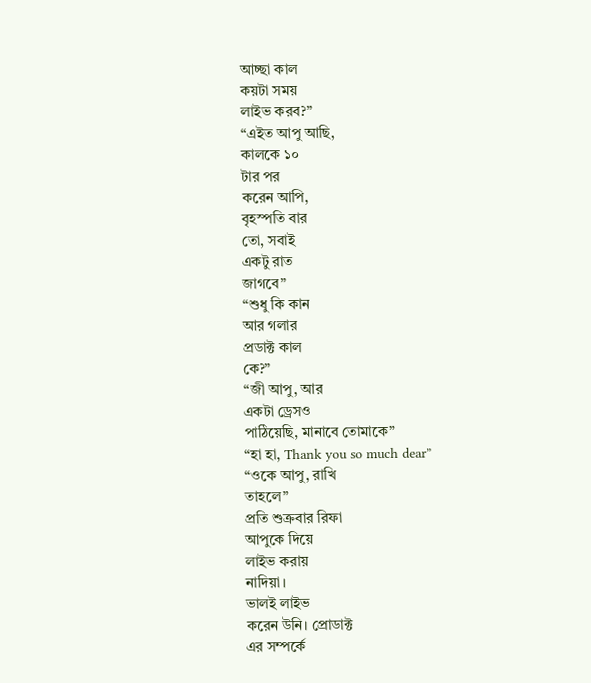আচ্ছা কাল
কয়টা সময়
লাইভ করব?”
“এইত আপু আছি,
কালকে ১০
টার পর
করেন আপি,
বৃহস্পতি বার
তো, সবাই
একটু রাত
জাগবে”
“শুধু কি কান
আর গলার
প্রডাক্ট কাল
কে?”
“জী আপু, আর
একটা ড্রেসও
পাঠিয়েছি, মানাবে তোমাকে”
“হা হা, Thank you so much dear”
“ওকে আপু, রাখি
তাহলে”
প্রতি শুক্রবার রিফা
আপুকে দিয়ে
লাইভ করায়
নাদিয়া।
ভালই লাইভ
করেন উনি। প্রোডাক্ট
এর সম্পর্কে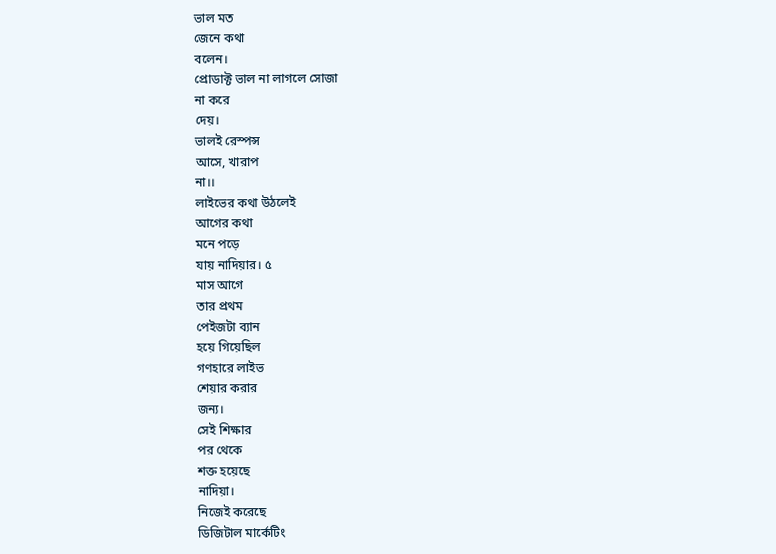ভাল মত
জেনে কথা
বলেন।
প্রোডাক্ট ভাল না লাগলে সোজা
না করে
দেয়।
ভালই রেস্পন্স
আসে, খারাপ
না।।
লাইভের কথা উঠলেই
আগের কথা
মনে পড়ে
যায় নাদিয়ার। ৫
মাস আগে
তার প্রথম
পেইজটা ব্যান
হয়ে গিয়েছিল
গণহারে লাইভ
শেয়ার করার
জন্য।
সেই শিক্ষার
পর থেকে
শক্ত হয়েছে
নাদিয়া।
নিজেই করেছে
ডিজিটাল মার্কেটিং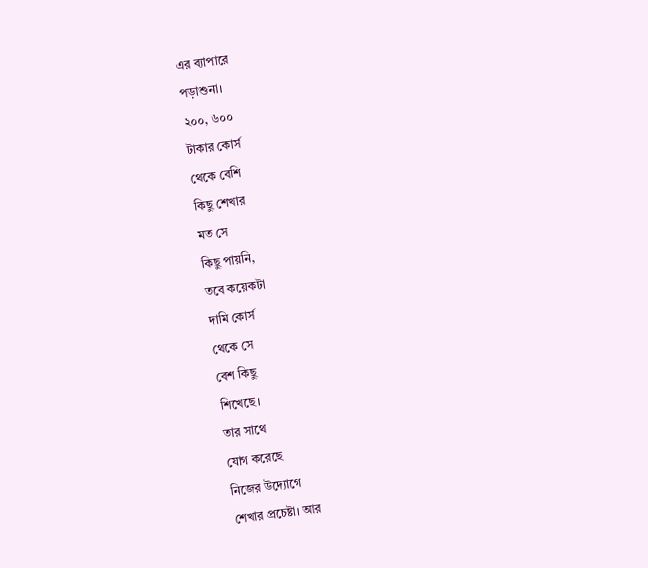এর ব্যাপারে
পড়াশুনা।
২০০, ৬০০
টাকার কোর্স
থেকে বেশি
কিছু শেখার
মত সে
কিছু পায়নি,
তবে কয়েকটা
দামি কোর্স
থেকে সে
বেশ কিছু
শিখেছে।
তার সাথে
যোগ করেছে
নিজের উদ্যোগে
শেখার প্রচেষ্টা। আর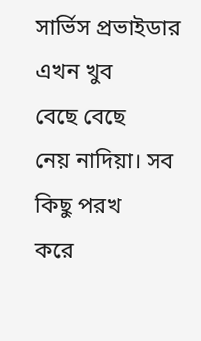সার্ভিস প্রভাইডার
এখন খুব
বেছে বেছে
নেয় নাদিয়া। সব
কিছু পরখ
করে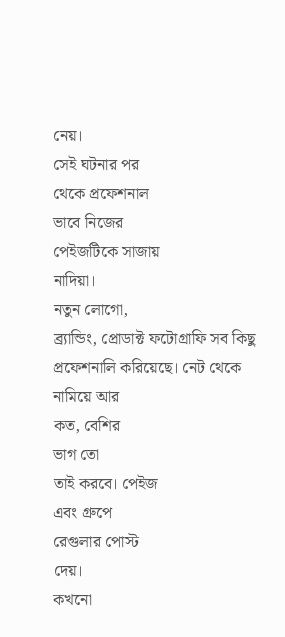নেয়।
সেই ঘটনার পর
থেকে প্রফেশনাল
ভাবে নিজের
পেইজটিকে সাজায়
নাদিয়া।
নতুন লোগো,
ব্র্যান্ডিং, প্রোডাক্ট ফটোগ্রাফি সব কিছু
প্রফেশনালি করিয়েছে। নেট থেকে
নামিয়ে আর
কত, বেশির
ভাগ তো
তাই করবে। পেইজ
এবং গ্রুপে
রেগুলার পোস্ট
দেয়।
কখনো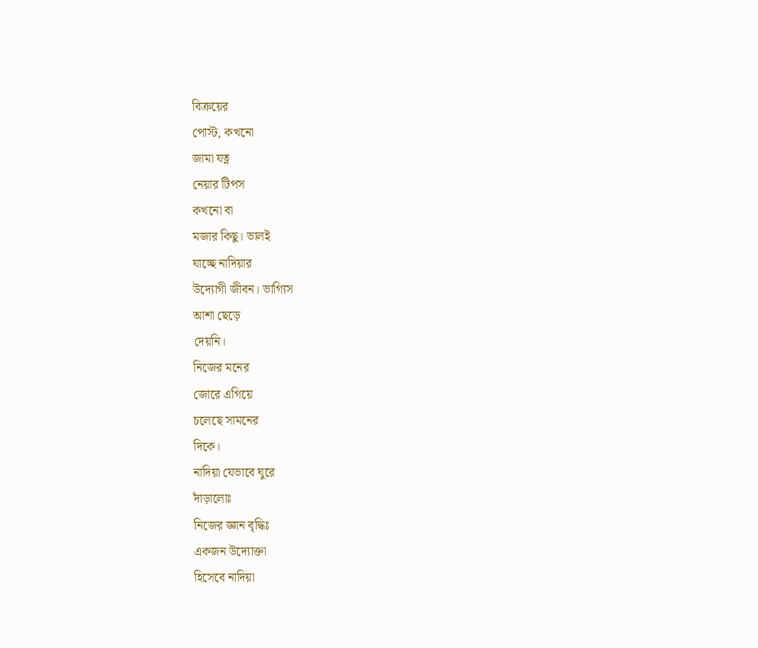বিক্রয়ের
পোস্ট, কখনো
জামা যত্ন
নেয়ার টিপস
কখনো বা
মজার কিছু। ভালই
যাচ্ছে নাদিয়ার
উদ্যোগী জীবন। ভাগ্যিস
আশা ছেড়ে
দেয়নি।
নিজের মনের
জোরে এগিয়ে
চলেছে সামনের
দিকে।
নাদিয়া যেভাবে ঘুরে
দাঁড়ালোঃ
নিজের জ্ঞান বৃদ্ধিঃ
একজন উদ্যোক্তা
হিসেবে নাদিয়া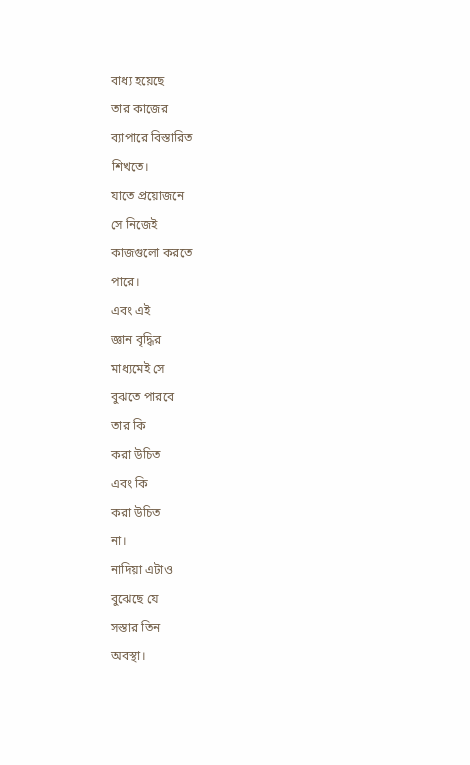বাধ্য হয়েছে
তার কাজের
ব্যাপারে বিস্তারিত
শিখতে।
যাতে প্রয়োজনে
সে নিজেই
কাজগুলো করতে
পারে।
এবং এই
জ্ঞান বৃদ্ধির
মাধ্যমেই সে
বুঝতে পারবে
তার কি
করা উচিত
এবং কি
করা উচিত
না।
নাদিয়া এটাও
বুঝেছে যে
সস্তার তিন
অবস্থা।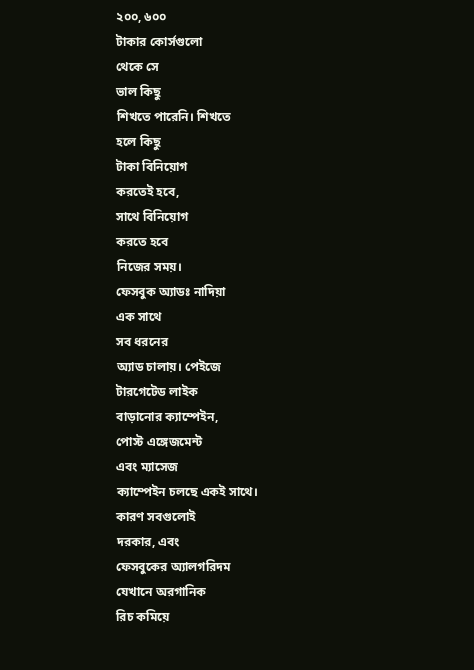২০০, ৬০০
টাকার কোর্সগুলো
থেকে সে
ভাল কিছু
শিখতে পারেনি। শিখতে
হলে কিছু
টাকা বিনিয়োগ
করতেই হবে,
সাথে বিনিয়োগ
করতে হবে
নিজের সময়।
ফেসবুক অ্যাডঃ নাদিয়া
এক সাথে
সব ধরনের
অ্যাড চালায়। পেইজে
টারগেটেড লাইক
বাড়ানোর ক্যাম্পেইন,
পোস্ট এঙ্গেজমেন্ট
এবং ম্যাসেজ
ক্যাম্পেইন চলছে একই সাথে।
কারণ সবগুলোই
দরকার, এবং
ফেসবুকের অ্যালগরিদম
যেখানে অরগানিক
রিচ কমিয়ে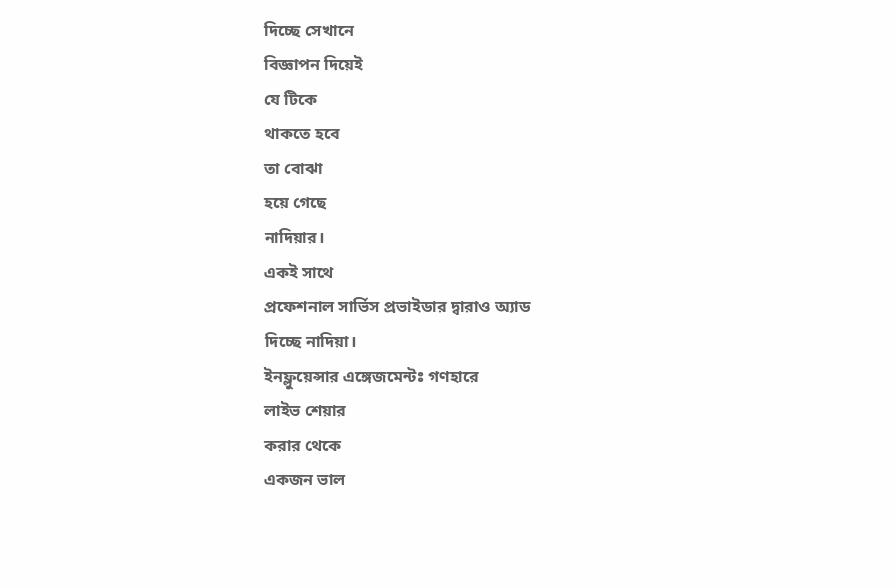দিচ্ছে সেখানে
বিজ্ঞাপন দিয়েই
যে টিকে
থাকতে হবে
তা বোঝা
হয়ে গেছে
নাদিয়ার।
একই সাথে
প্রফেশনাল সার্ভিস প্রভাইডার দ্বারাও অ্যাড
দিচ্ছে নাদিয়া।
ইনফ্লুয়েন্সার এঙ্গেজমেন্টঃ গণহারে
লাইভ শেয়ার
করার থেকে
একজন ভাল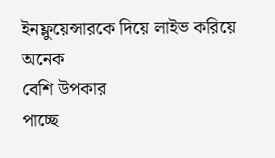ইনফ্লুয়েন্সারকে দিয়ে লাইভ করিয়ে অনেক
বেশি উপকার
পাচ্ছে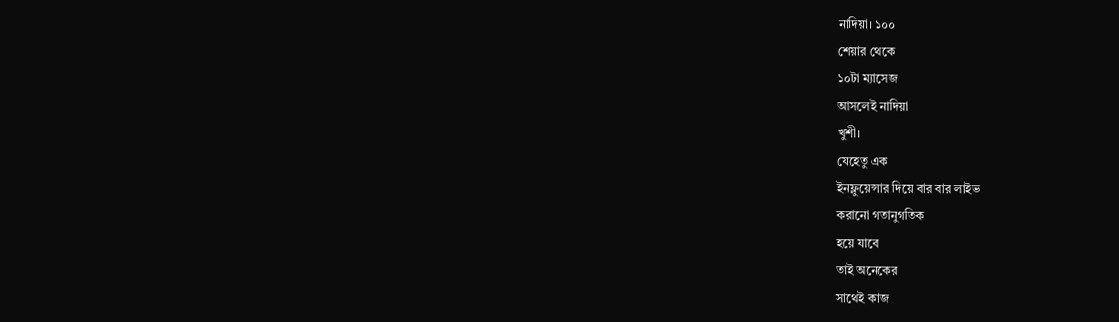নাদিয়া। ১০০
শেয়ার থেকে
১০টা ম্যাসেজ
আসলেই নাদিয়া
খুশী।
যেহেতু এক
ইনফ্লুয়েন্সার দিয়ে বার বার লাইভ
করানো গতানুগতিক
হয়ে যাবে
তাই অনেকের
সাথেই কাজ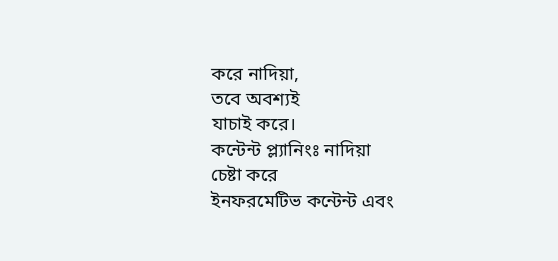করে নাদিয়া,
তবে অবশ্যই
যাচাই করে।
কন্টেন্ট প্ল্যানিংঃ নাদিয়া
চেষ্টা করে
ইনফরমেটিভ কন্টেন্ট এবং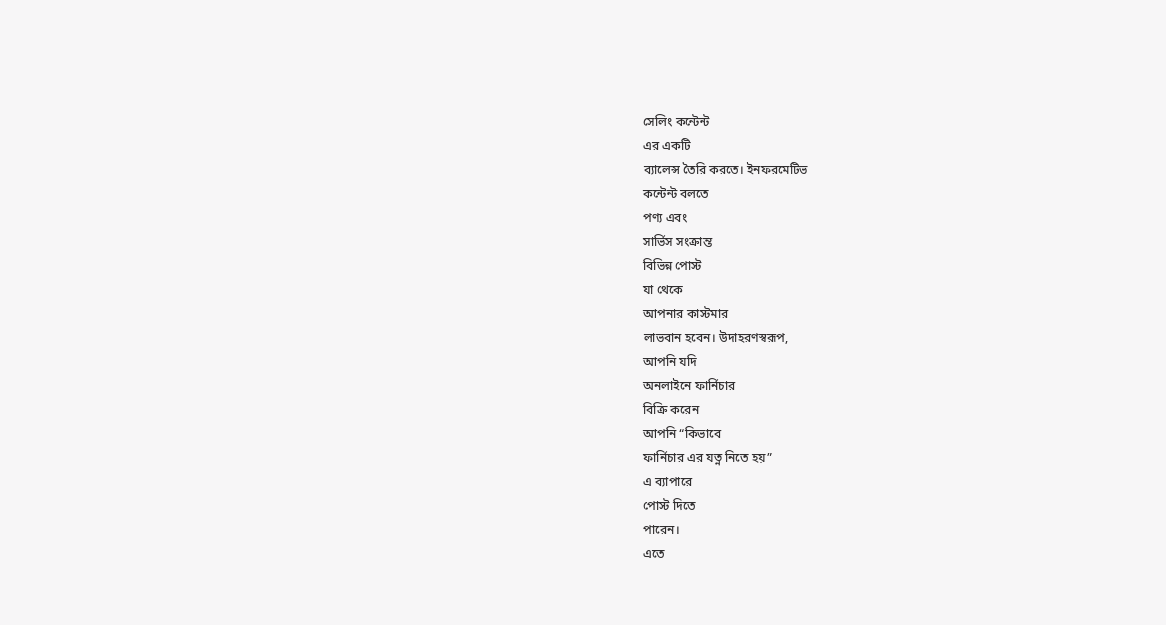সেলিং কন্টেন্ট
এর একটি
ব্যালেন্স তৈরি করতে। ইনফরমেটিভ
কন্টেন্ট বলতে
পণ্য এবং
সার্ভিস সংক্রান্ত
বিভিন্ন পোস্ট
যা থেকে
আপনার কাস্টমার
লাভবান হবেন। উদাহরণস্বরূপ,
আপনি যদি
অনলাইনে ফার্নিচার
বিক্রি করেন
আপনি “কিভাবে
ফার্নিচার এর যত্ন নিতে হয়”
এ ব্যাপারে
পোস্ট দিতে
পারেন।
এতে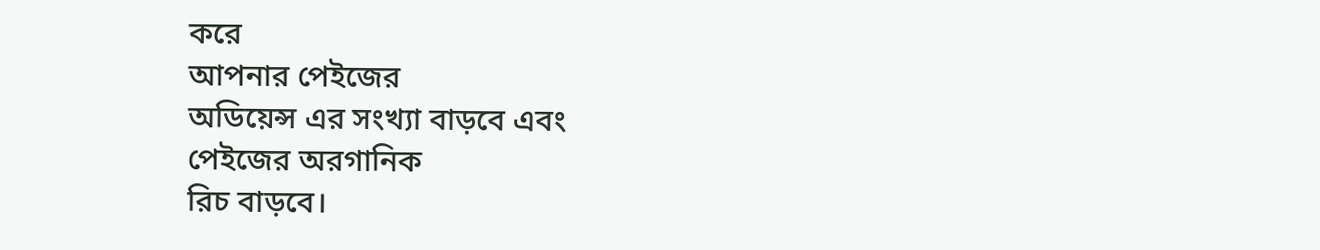করে
আপনার পেইজের
অডিয়েন্স এর সংখ্যা বাড়বে এবং
পেইজের অরগানিক
রিচ বাড়বে।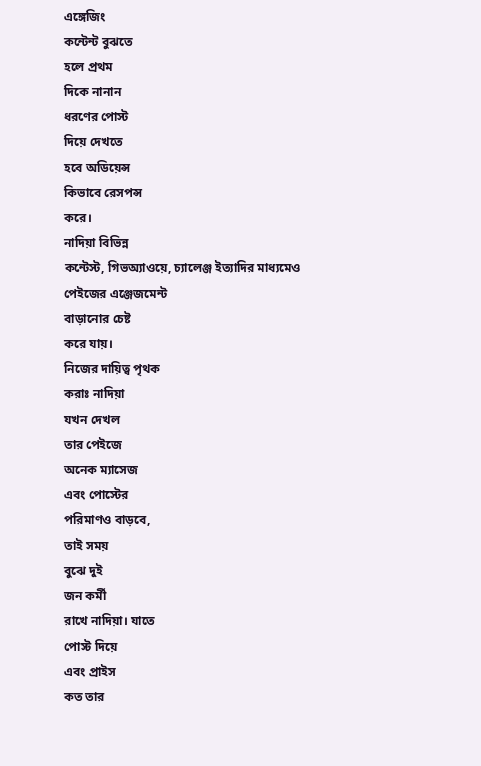এঙ্গেজিং
কন্টেন্ট বুঝতে
হলে প্রথম
দিকে নানান
ধরণের পোস্ট
দিয়ে দেখতে
হবে অডিয়েন্স
কিভাবে রেসপন্স
করে।
নাদিয়া বিভিন্ন
কন্টেস্ট, গিভঅ্যাওয়ে, চ্যালেঞ্জ ইত্যাদির মাধ্যমেও
পেইজের এঞ্জেজমেন্ট
বাড়ানোর চেষ্ট
করে যায়।
নিজের দায়িত্ব পৃথক
করাঃ নাদিয়া
যখন দেখল
তার পেইজে
অনেক ম্যাসেজ
এবং পোস্টের
পরিমাণও বাড়বে,
তাই সময়
বুঝে দুই
জন কর্মী
রাখে নাদিয়া। যাতে
পোস্ট দিয়ে
এবং প্রাইস
কত তার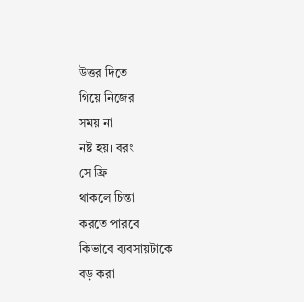উত্তর দিতে
গিয়ে নিজের
সময় না
নষ্ট হয়। বরং
সে ফ্রি
থাকলে চিন্তা
করতে পারবে
কিভাবে ব্যবসায়টাকে
বড় করা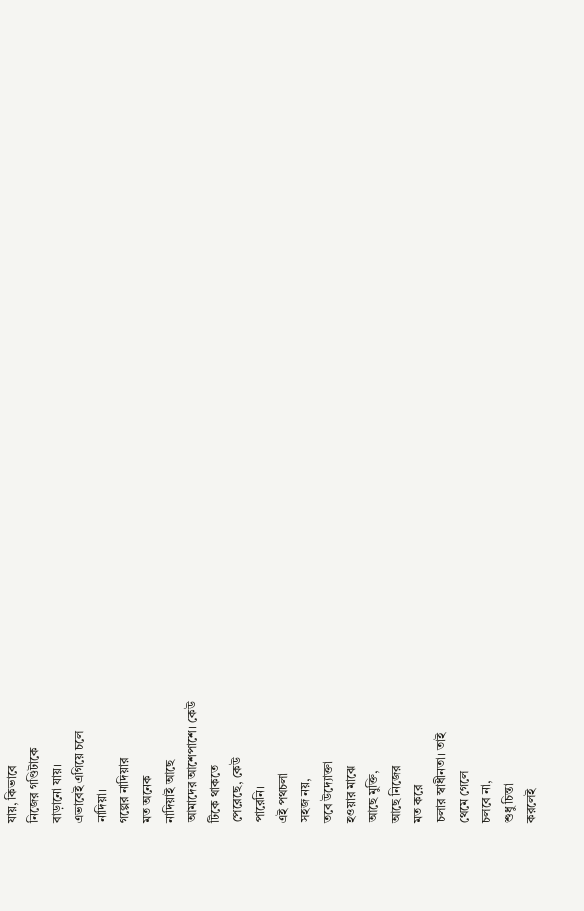যায়, কিভাবে
নিজের গণ্ডিটাকে
বাড়ানো যায়।
এভাবেই এগিয়ে চলে
নাদিয়া।
গল্পের নাদিয়ার
মত অনেক
নাদিয়াই আছে
আমাদের আশেপাশে। কেউ
টিকে থাকতে
পেরেছে, কেউ
পারেনি।
এই পথচলা
সহজ নয়,
তবে উদ্যোক্তা
হওয়ার মাঝে
আছে মুক্তি,
আছে নিজের
মত করে
চলার স্বাধীনতা। তাই
থেমে গেলে
চলবে না,
শুধু চিন্তা
করলেই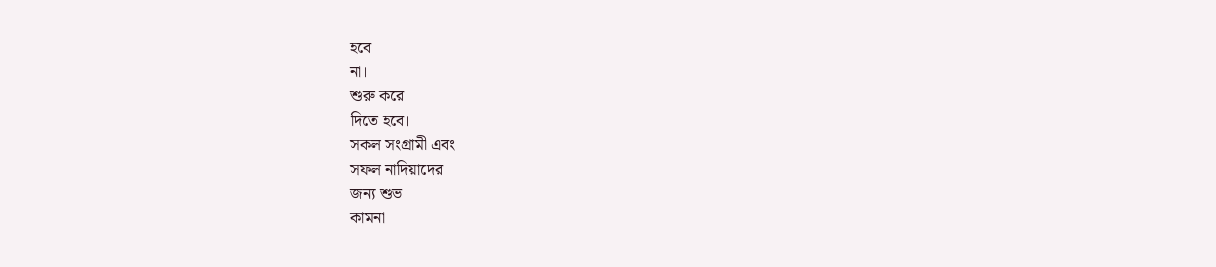হবে
না।
শুরু করে
দিতে হবে।
সকল সংগ্রামী এবং
সফল নাদিয়াদের
জন্য শুভ
কামনা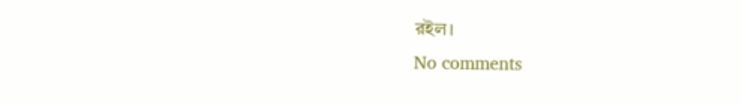রইল।
No comments